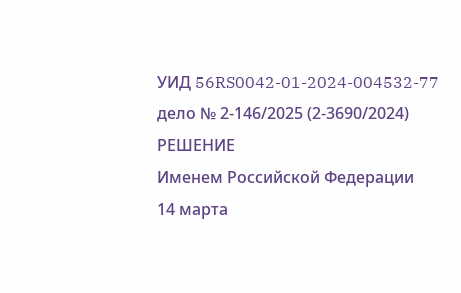УИД 56RS0042-01-2024-004532-77
дело № 2-146/2025 (2-3690/2024)
РЕШЕНИЕ
Именем Российской Федерации
14 марта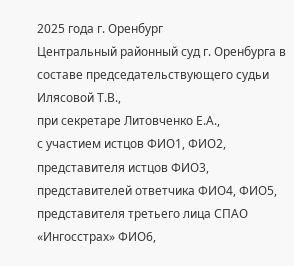2025 года г. Оренбург
Центральный районный суд г. Оренбурга в составе председательствующего судьи Илясовой Т.В.,
при секретаре Литовченко Е.А.,
с участием истцов ФИО1, ФИО2, представителя истцов ФИО3, представителей ответчика ФИО4, ФИО5, представителя третьего лица СПАО «Ингосстрах» ФИО6,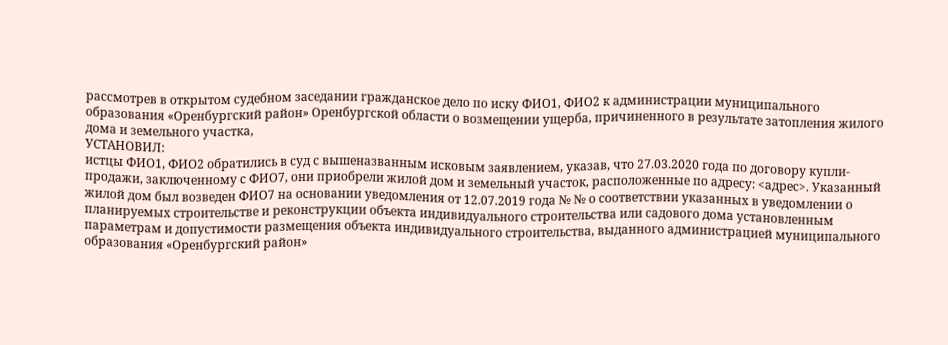рассмотрев в открытом судебном заседании гражданское дело по иску ФИО1, ФИО2 к администрации муниципального образования «Оренбургский район» Оренбургской области о возмещении ущерба, причиненного в результате затопления жилого дома и земельного участка,
УСТАНОВИЛ:
истцы ФИО1, ФИО2 обратились в суд с вышеназванным исковым заявлением, указав, что 27.03.2020 года по договору купли-продажи, заключенному с ФИО7, они приобрели жилой дом и земельный участок, расположенные по адресу: <адрес>. Указанный жилой дом был возведен ФИО7 на основании уведомления от 12.07.2019 года № № о соответствии указанных в уведомлении о планируемых строительстве и реконструкции объекта индивидуального строительства или садового дома установленным параметрам и допустимости размещения объекта индивидуального строительства, выданного администрацией муниципального образования «Оренбургский район»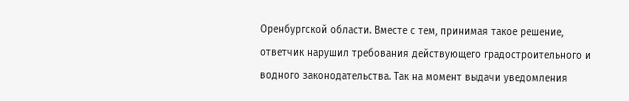Оренбургской области. Вместе с тем, принимая такое решение, ответчик нарушил требования действующего градостроительного и водного законодательства. Так на момент выдачи уведомления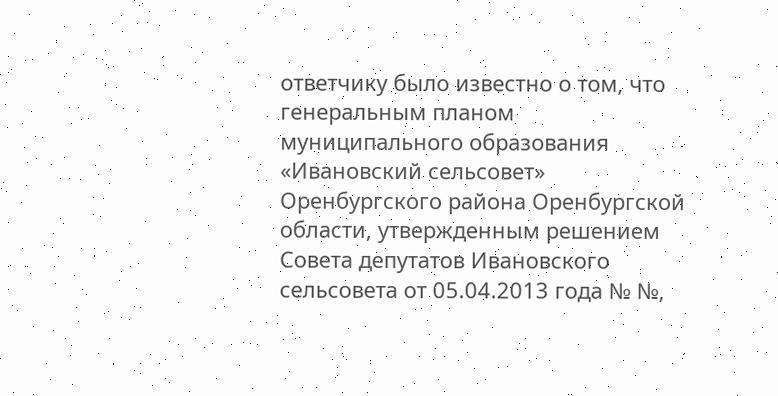ответчику было известно о том, что генеральным планом муниципального образования «Ивановский сельсовет» Оренбургского района Оренбургской области, утвержденным решением Совета депутатов Ивановского сельсовета от 05.04.2013 года № №,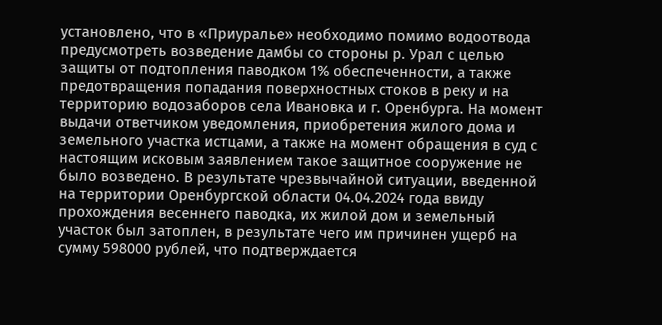установлено, что в «Приуралье» необходимо помимо водоотвода предусмотреть возведение дамбы со стороны р. Урал с целью защиты от подтопления паводком 1% обеспеченности, а также предотвращения попадания поверхностных стоков в реку и на территорию водозаборов села Ивановка и г. Оренбурга. На момент выдачи ответчиком уведомления, приобретения жилого дома и земельного участка истцами, а также на момент обращения в суд с настоящим исковым заявлением такое защитное сооружение не было возведено. В результате чрезвычайной ситуации, введенной на территории Оренбургской области 04.04.2024 года ввиду прохождения весеннего паводка, их жилой дом и земельный участок был затоплен, в результате чего им причинен ущерб на сумму 598000 рублей, что подтверждается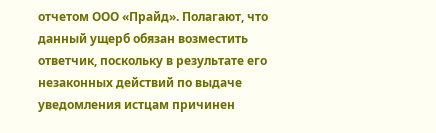отчетом ООО «Прайд». Полагают, что данный ущерб обязан возместить ответчик, поскольку в результате его незаконных действий по выдаче уведомления истцам причинен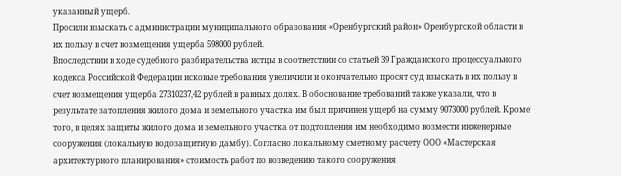указанный ущерб.
Просили взыскать с администрации муниципального образования «Оренбургский район» Оренбургской области в их пользу в счет возмещения ущерба 598000 рублей.
Впоследствии в ходе судебного разбирательства истцы в соответствии со статьей 39 Гражданского процессуального кодекса Российской Федерации исковые требования увеличили и окончательно просят суд взыскать в их пользу в счет возмещения ущерба 27310237,42 рублей в равных долях. В обоснование требований также указали, что в результате затопления жилого дома и земельного участка им был причинен ущерб на сумму 9073000 рублей. Кроме того, в целях защиты жилого дома и земельного участка от подтопления им необходимо возмести инженерные сооружения (локальную водозащитную дамбу). Согласно локальному сметному расчету ООО «Мастерская архитектурного планирования» стоимость работ по возведению такого сооружения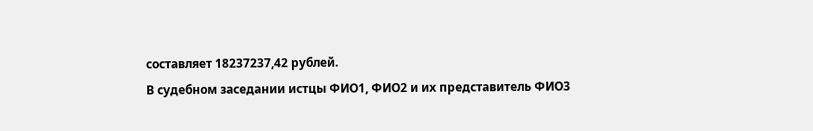составляет 18237237,42 рублей.
В судебном заседании истцы ФИО1, ФИО2 и их представитель ФИО3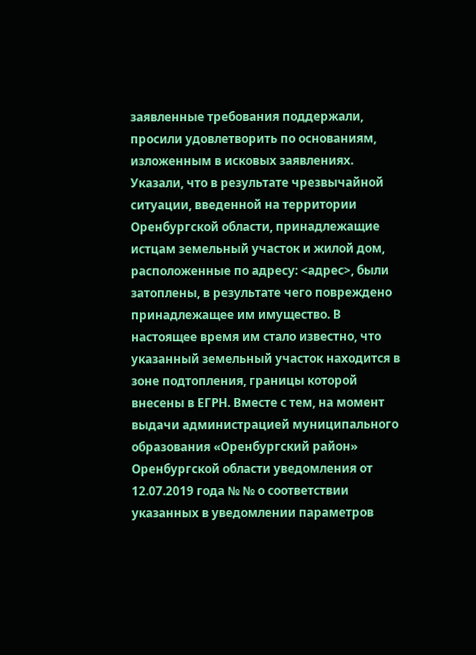заявленные требования поддержали, просили удовлетворить по основаниям, изложенным в исковых заявлениях. Указали, что в результате чрезвычайной ситуации, введенной на территории Оренбургской области, принадлежащие истцам земельный участок и жилой дом, расположенные по адресу: <адрес>, были затоплены, в результате чего повреждено принадлежащее им имущество. В настоящее время им стало известно, что указанный земельный участок находится в зоне подтопления, границы которой внесены в ЕГРН. Вместе с тем, на момент выдачи администрацией муниципального образования «Оренбургский район» Оренбургской области уведомления от 12.07.2019 года № № о соответствии указанных в уведомлении параметров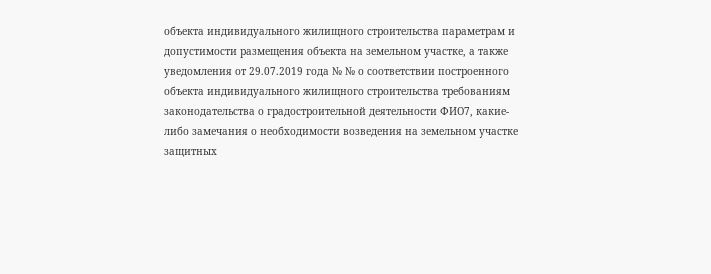объекта индивидуального жилищного строительства параметрам и допустимости размещения объекта на земельном участке, а также уведомления от 29.07.2019 года № № о соответствии построенного объекта индивидуального жилищного строительства требованиям законодательства о градостроительной деятельности ФИО7, какие-либо замечания о необходимости возведения на земельном участке защитных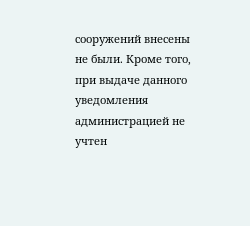сооружений внесены не были. Кроме того, при выдаче данного уведомления администрацией не учтен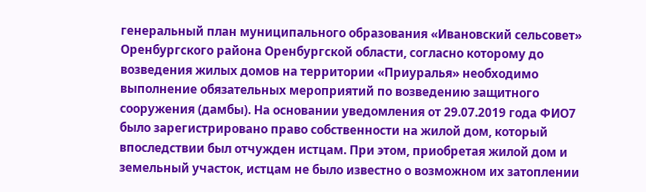генеральный план муниципального образования «Ивановский сельсовет» Оренбургского района Оренбургской области, согласно которому до возведения жилых домов на территории «Приуралья» необходимо выполнение обязательных мероприятий по возведению защитного сооружения (дамбы). На основании уведомления от 29.07.2019 года ФИО7 было зарегистрировано право собственности на жилой дом, который впоследствии был отчужден истцам. При этом, приобретая жилой дом и земельный участок, истцам не было известно о возможном их затоплении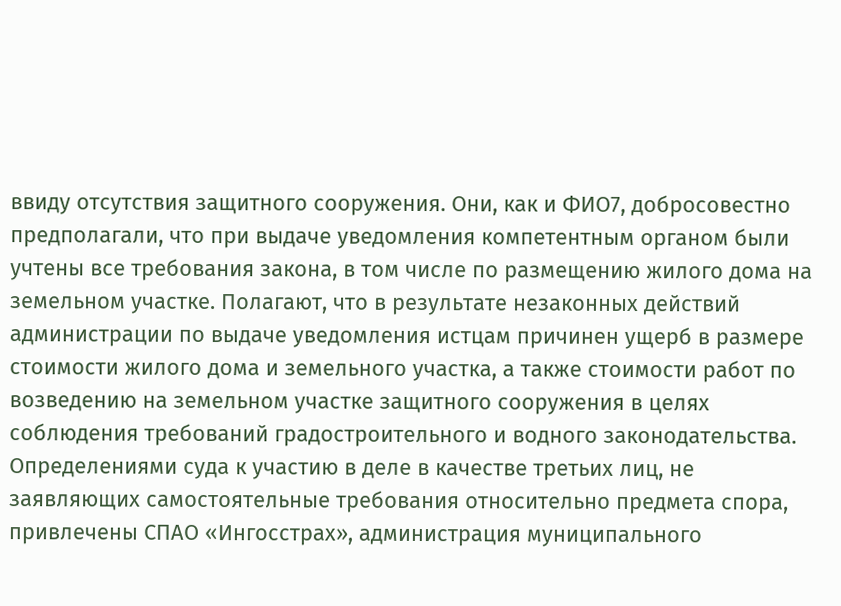ввиду отсутствия защитного сооружения. Они, как и ФИО7, добросовестно предполагали, что при выдаче уведомления компетентным органом были учтены все требования закона, в том числе по размещению жилого дома на земельном участке. Полагают, что в результате незаконных действий администрации по выдаче уведомления истцам причинен ущерб в размере стоимости жилого дома и земельного участка, а также стоимости работ по возведению на земельном участке защитного сооружения в целях соблюдения требований градостроительного и водного законодательства.
Определениями суда к участию в деле в качестве третьих лиц, не заявляющих самостоятельные требования относительно предмета спора, привлечены СПАО «Ингосстрах», администрация муниципального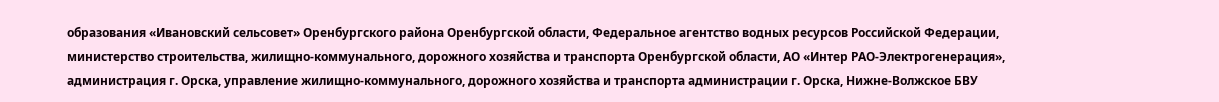образования «Ивановский сельсовет» Оренбургского района Оренбургской области, Федеральное агентство водных ресурсов Российской Федерации, министерство строительства, жилищно-коммунального, дорожного хозяйства и транспорта Оренбургской области, АО «Интер РАО-Электрогенерация», администрация г. Орска, управление жилищно-коммунального, дорожного хозяйства и транспорта администрации г. Орска, Нижне-Волжское БВУ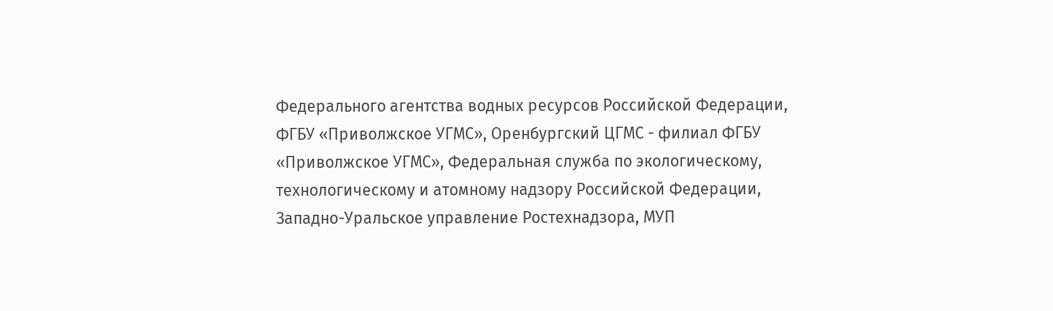Федерального агентства водных ресурсов Российской Федерации, ФГБУ «Приволжское УГМС», Оренбургский ЦГМС - филиал ФГБУ «Приволжское УГМС», Федеральная служба по экологическому, технологическому и атомному надзору Российской Федерации, Западно-Уральское управление Ростехнадзора, МУП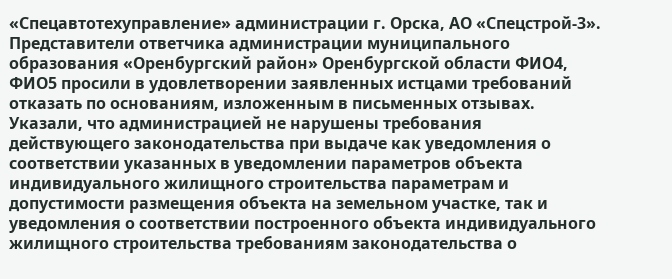«Спецавтотехуправление» администрации г. Орска, АО «Спецстрой-3».
Представители ответчика администрации муниципального образования «Оренбургский район» Оренбургской области ФИО4, ФИО5 просили в удовлетворении заявленных истцами требований отказать по основаниям, изложенным в письменных отзывах. Указали, что администрацией не нарушены требования действующего законодательства при выдаче как уведомления о соответствии указанных в уведомлении параметров объекта индивидуального жилищного строительства параметрам и допустимости размещения объекта на земельном участке, так и уведомления о соответствии построенного объекта индивидуального жилищного строительства требованиям законодательства о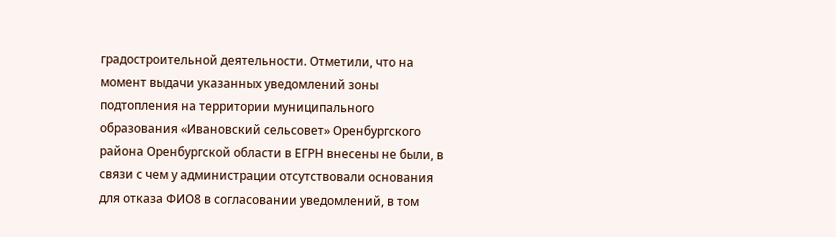градостроительной деятельности. Отметили, что на момент выдачи указанных уведомлений зоны подтопления на территории муниципального образования «Ивановский сельсовет» Оренбургского района Оренбургской области в ЕГРН внесены не были, в связи с чем у администрации отсутствовали основания для отказа ФИО8 в согласовании уведомлений, в том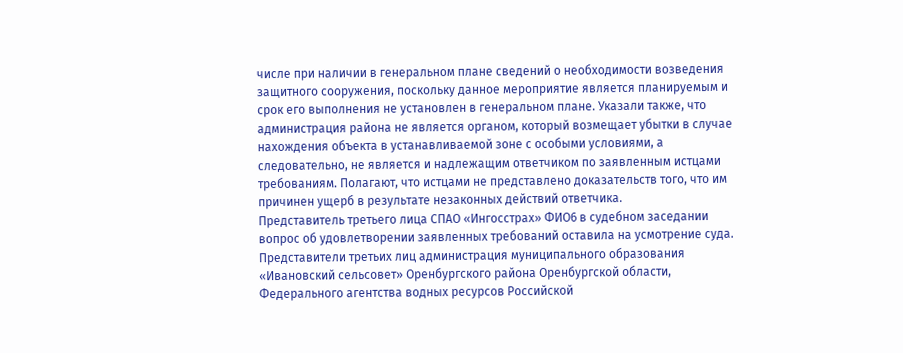числе при наличии в генеральном плане сведений о необходимости возведения защитного сооружения, поскольку данное мероприятие является планируемым и срок его выполнения не установлен в генеральном плане. Указали также, что администрация района не является органом, который возмещает убытки в случае нахождения объекта в устанавливаемой зоне с особыми условиями, а следовательно, не является и надлежащим ответчиком по заявленным истцами требованиям. Полагают, что истцами не представлено доказательств того, что им причинен ущерб в результате незаконных действий ответчика.
Представитель третьего лица СПАО «Ингосстрах» ФИО6 в судебном заседании вопрос об удовлетворении заявленных требований оставила на усмотрение суда.
Представители третьих лиц администрация муниципального образования «Ивановский сельсовет» Оренбургского района Оренбургской области, Федерального агентства водных ресурсов Российской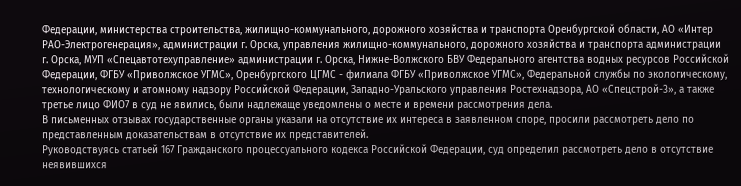Федерации, министерства строительства, жилищно-коммунального, дорожного хозяйства и транспорта Оренбургской области, АО «Интер РАО-Электрогенерация», администрации г. Орска, управления жилищно-коммунального, дорожного хозяйства и транспорта администрации г. Орска, МУП «Спецавтотехуправление» администрации г. Орска, Нижне-Волжского БВУ Федерального агентства водных ресурсов Российской Федерации, ФГБУ «Приволжское УГМС», Оренбургского ЦГМС - филиала ФГБУ «Приволжское УГМС», Федеральной службы по экологическому, технологическому и атомному надзору Российской Федерации, Западно-Уральского управления Ростехнадзора, АО «Спецстрой-3», а также третье лицо ФИО7 в суд не явились, были надлежаще уведомлены о месте и времени рассмотрения дела.
В письменных отзывах государственные органы указали на отсутствие их интереса в заявленном споре, просили рассмотреть дело по представленным доказательствам в отсутствие их представителей.
Руководствуясь статьей 167 Гражданского процессуального кодекса Российской Федерации, суд определил рассмотреть дело в отсутствие неявившихся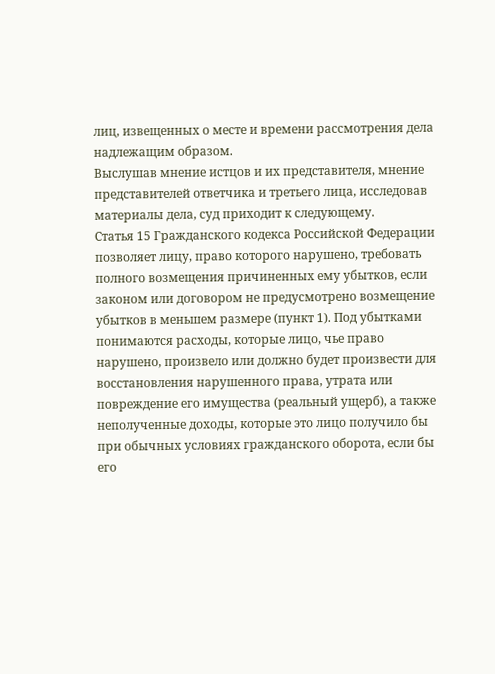лиц, извещенных о месте и времени рассмотрения дела надлежащим образом.
Выслушав мнение истцов и их представителя, мнение представителей ответчика и третьего лица, исследовав материалы дела, суд приходит к следующему.
Статья 15 Гражданского кодекса Российской Федерации позволяет лицу, право которого нарушено, требовать полного возмещения причиненных ему убытков, если законом или договором не предусмотрено возмещение убытков в меньшем размере (пункт 1). Под убытками понимаются расходы, которые лицо, чье право нарушено, произвело или должно будет произвести для восстановления нарушенного права, утрата или повреждение его имущества (реальный ущерб), а также неполученные доходы, которые это лицо получило бы при обычных условиях гражданского оборота, если бы его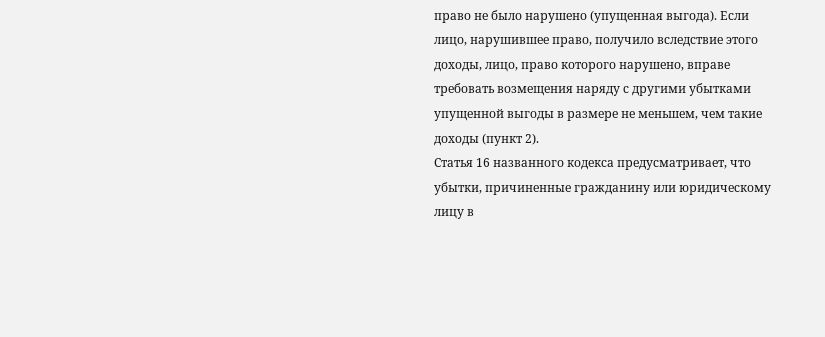право не было нарушено (упущенная выгода). Если лицо, нарушившее право, получило вследствие этого доходы, лицо, право которого нарушено, вправе требовать возмещения наряду с другими убытками упущенной выгоды в размере не меньшем, чем такие доходы (пункт 2).
Статья 16 названного кодекса предусматривает, что убытки, причиненные гражданину или юридическому лицу в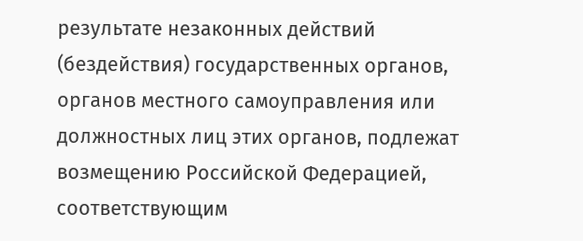результате незаконных действий (бездействия) государственных органов, органов местного самоуправления или должностных лиц этих органов, подлежат возмещению Российской Федерацией, соответствующим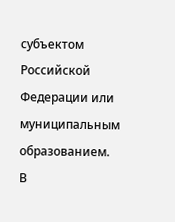субъектом Российской Федерации или муниципальным образованием.
В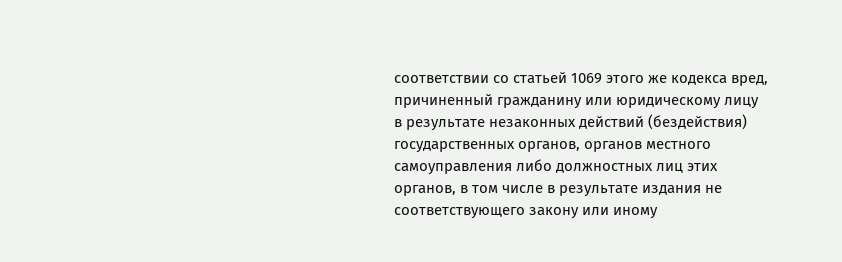соответствии со статьей 1069 этого же кодекса вред, причиненный гражданину или юридическому лицу в результате незаконных действий (бездействия) государственных органов, органов местного самоуправления либо должностных лиц этих органов, в том числе в результате издания не соответствующего закону или иному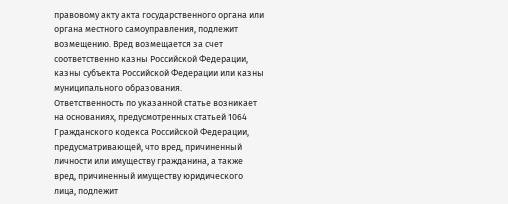правовому акту акта государственного органа или органа местного самоуправления, подлежит возмещению. Вред возмещается за счет соответственно казны Российской Федерации, казны субъекта Российской Федерации или казны муниципального образования.
Ответственность по указанной статье возникает на основаниях, предусмотренных статьей 1064 Гражданского кодекса Российской Федерации, предусматривающей, что вред, причиненный личности или имуществу гражданина, а также вред, причиненный имуществу юридического лица, подлежит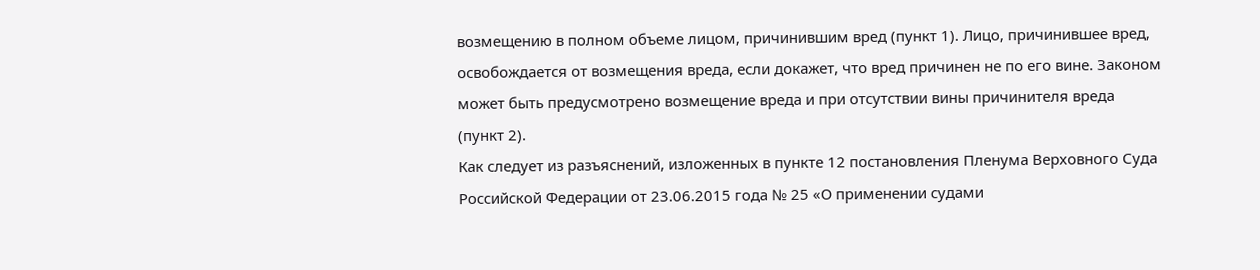возмещению в полном объеме лицом, причинившим вред (пункт 1). Лицо, причинившее вред, освобождается от возмещения вреда, если докажет, что вред причинен не по его вине. Законом может быть предусмотрено возмещение вреда и при отсутствии вины причинителя вреда (пункт 2).
Как следует из разъяснений, изложенных в пункте 12 постановления Пленума Верховного Суда Российской Федерации от 23.06.2015 года № 25 «О применении судами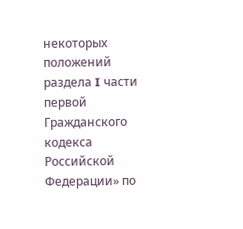некоторых положений раздела I части первой Гражданского кодекса Российской Федерации» по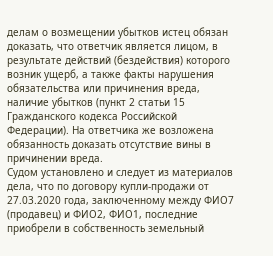делам о возмещении убытков истец обязан доказать, что ответчик является лицом, в результате действий (бездействия) которого возник ущерб, а также факты нарушения обязательства или причинения вреда, наличие убытков (пункт 2 статьи 15 Гражданского кодекса Российской Федерации). На ответчика же возложена обязанность доказать отсутствие вины в причинении вреда.
Судом установлено и следует из материалов дела, что по договору купли-продажи от 27.03.2020 года, заключенному между ФИО7 (продавец) и ФИО2, ФИО1, последние приобрели в собственность земельный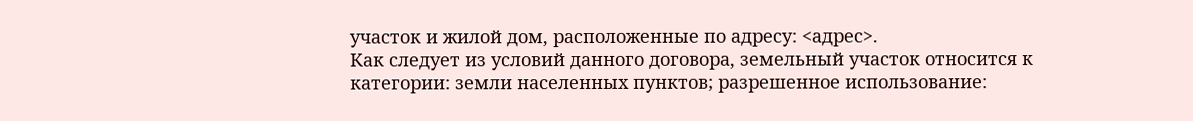участок и жилой дом, расположенные по адресу: <адрес>.
Как следует из условий данного договора, земельный участок относится к категории: земли населенных пунктов; разрешенное использование: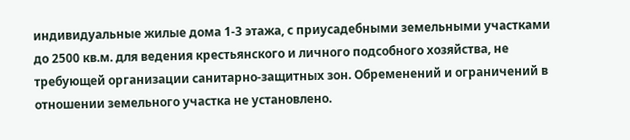индивидуальные жилые дома 1-3 этажа, с приусадебными земельными участками до 2500 кв.м. для ведения крестьянского и личного подсобного хозяйства, не требующей организации санитарно-защитных зон. Обременений и ограничений в отношении земельного участка не установлено.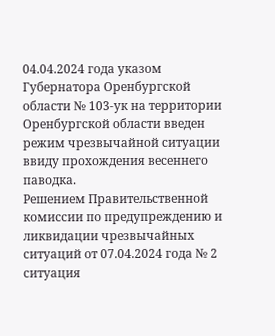04.04.2024 года указом Губернатора Оренбургской области № 103-ук на территории Оренбургской области введен режим чрезвычайной ситуации ввиду прохождения весеннего паводка.
Решением Правительственной комиссии по предупреждению и ликвидации чрезвычайных ситуаций от 07.04.2024 года № 2 ситуация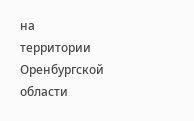на территории Оренбургской области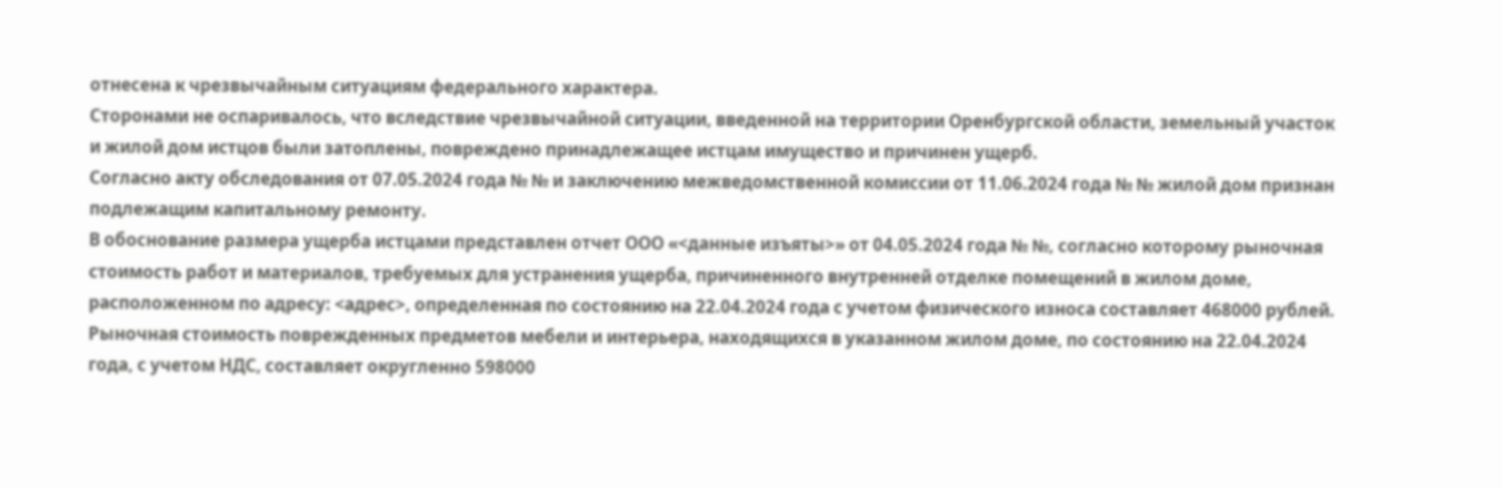отнесена к чрезвычайным ситуациям федерального характера.
Сторонами не оспаривалось, что вследствие чрезвычайной ситуации, введенной на территории Оренбургской области, земельный участок и жилой дом истцов были затоплены, повреждено принадлежащее истцам имущество и причинен ущерб.
Согласно акту обследования от 07.05.2024 года № № и заключению межведомственной комиссии от 11.06.2024 года № № жилой дом признан подлежащим капитальному ремонту.
В обоснование размера ущерба истцами представлен отчет ООО «<данные изъяты>» от 04.05.2024 года № №, согласно которому рыночная стоимость работ и материалов, требуемых для устранения ущерба, причиненного внутренней отделке помещений в жилом доме, расположенном по адресу: <адрес>, определенная по состоянию на 22.04.2024 года с учетом физического износа составляет 468000 рублей. Рыночная стоимость поврежденных предметов мебели и интерьера, находящихся в указанном жилом доме, по состоянию на 22.04.2024 года, с учетом НДС, составляет округленно 598000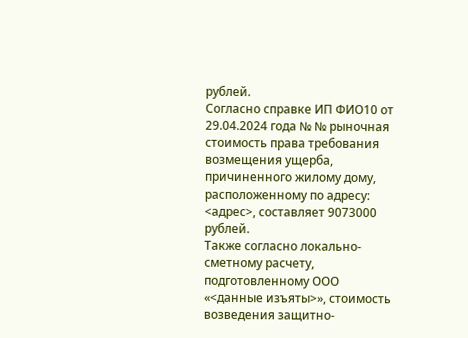рублей.
Согласно справке ИП ФИО10 от 29.04.2024 года № № рыночная стоимость права требования возмещения ущерба, причиненного жилому дому, расположенному по адресу: <адрес>, составляет 9073000 рублей.
Также согласно локально-сметному расчету, подготовленному ООО «<данные изъяты>», стоимость возведения защитно-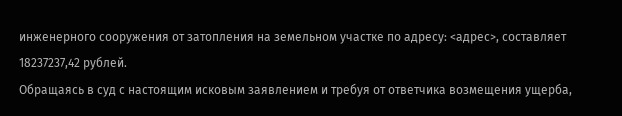инженерного сооружения от затопления на земельном участке по адресу: <адрес>, составляет 18237237,42 рублей.
Обращаясь в суд с настоящим исковым заявлением и требуя от ответчика возмещения ущерба,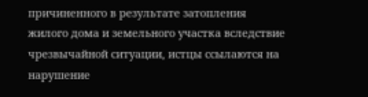причиненного в результате затопления жилого дома и земельного участка вследствие чрезвычайной ситуации, истцы ссылаются на нарушение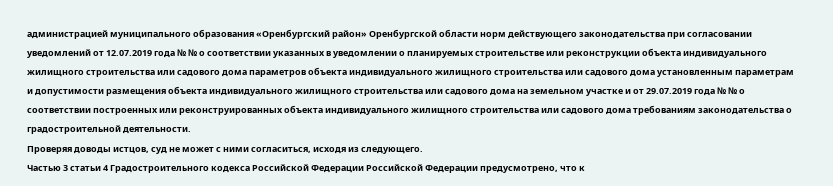администрацией муниципального образования «Оренбургский район» Оренбургской области норм действующего законодательства при согласовании уведомлений от 12.07.2019 года № № о соответствии указанных в уведомлении о планируемых строительстве или реконструкции объекта индивидуального жилищного строительства или садового дома параметров объекта индивидуального жилищного строительства или садового дома установленным параметрам и допустимости размещения объекта индивидуального жилищного строительства или садового дома на земельном участке и от 29.07.2019 года № № о соответствии построенных или реконструированных объекта индивидуального жилищного строительства или садового дома требованиям законодательства о градостроительной деятельности.
Проверяя доводы истцов, суд не может с ними согласиться, исходя из следующего.
Частью 3 статьи 4 Градостроительного кодекса Российской Федерации Российской Федерации предусмотрено, что к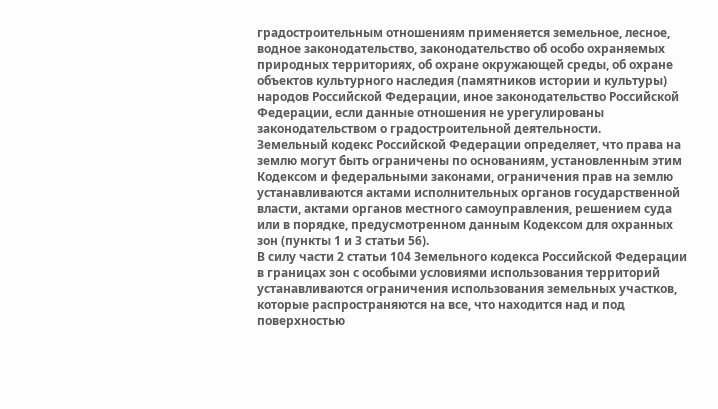градостроительным отношениям применяется земельное, лесное, водное законодательство, законодательство об особо охраняемых природных территориях, об охране окружающей среды, об охране объектов культурного наследия (памятников истории и культуры) народов Российской Федерации, иное законодательство Российской Федерации, если данные отношения не урегулированы законодательством о градостроительной деятельности.
Земельный кодекс Российской Федерации определяет, что права на землю могут быть ограничены по основаниям, установленным этим Кодексом и федеральными законами, ограничения прав на землю устанавливаются актами исполнительных органов государственной власти, актами органов местного самоуправления, решением суда или в порядке, предусмотренном данным Кодексом для охранных зон (пункты 1 и 3 статьи 56).
В силу части 2 статьи 104 Земельного кодекса Российской Федерации в границах зон с особыми условиями использования территорий устанавливаются ограничения использования земельных участков, которые распространяются на все, что находится над и под поверхностью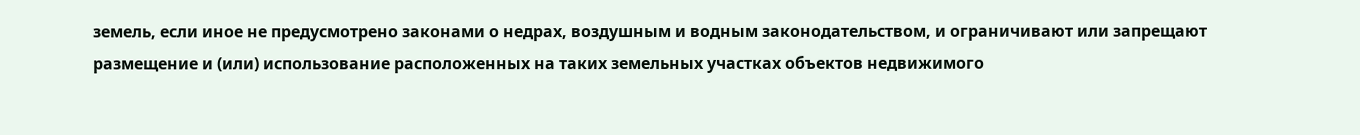земель, если иное не предусмотрено законами о недрах, воздушным и водным законодательством, и ограничивают или запрещают размещение и (или) использование расположенных на таких земельных участках объектов недвижимого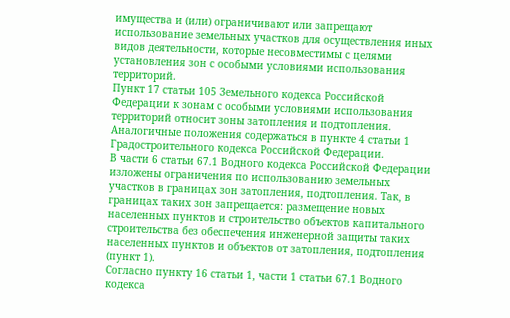имущества и (или) ограничивают или запрещают использование земельных участков для осуществления иных видов деятельности, которые несовместимы с целями установления зон с особыми условиями использования территорий.
Пункт 17 статьи 105 Земельного кодекса Российской Федерации к зонам с особыми условиями использования территорий относит зоны затопления и подтопления.
Аналогичные положения содержаться в пункте 4 статьи 1 Градостроительного кодекса Российской Федерации.
В части 6 статьи 67.1 Водного кодекса Российской Федерации изложены ограничения по использованию земельных участков в границах зон затопления, подтопления. Так, в границах таких зон запрещается: размещение новых населенных пунктов и строительство объектов капитального строительства без обеспечения инженерной защиты таких населенных пунктов и объектов от затопления, подтопления (пункт 1).
Согласно пункту 16 статьи 1, части 1 статьи 67.1 Водного кодекса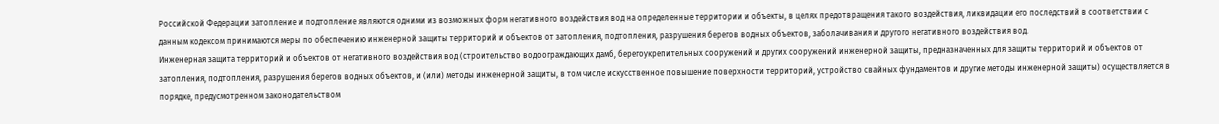Российской Федерации затопление и подтопление являются одними из возможных форм негативного воздействия вод на определенные территории и объекты, в целях предотвращения такого воздействия, ликвидации его последствий в соответствии с данным кодексом принимаются меры по обеспечению инженерной защиты территорий и объектов от затопления, подтопления, разрушения берегов водных объектов, заболачивания и другого негативного воздействия вод.
Инженерная защита территорий и объектов от негативного воздействия вод (строительство водоограждающих дамб, берегоукрепительных сооружений и других сооружений инженерной защиты, предназначенных для защиты территорий и объектов от затопления, подтопления, разрушения берегов водных объектов, и (или) методы инженерной защиты, в том числе искусственное повышение поверхности территорий, устройство свайных фундаментов и другие методы инженерной защиты) осуществляется в порядке, предусмотренном законодательством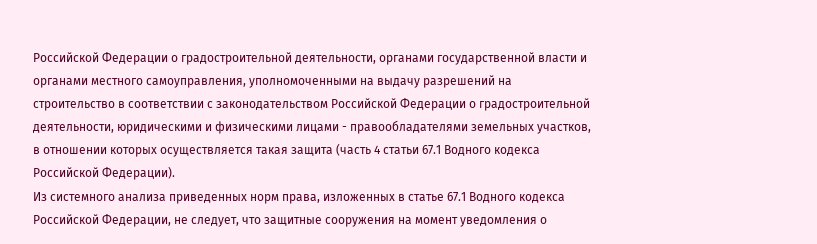Российской Федерации о градостроительной деятельности, органами государственной власти и органами местного самоуправления, уполномоченными на выдачу разрешений на строительство в соответствии с законодательством Российской Федерации о градостроительной деятельности, юридическими и физическими лицами - правообладателями земельных участков, в отношении которых осуществляется такая защита (часть 4 статьи 67.1 Водного кодекса Российской Федерации).
Из системного анализа приведенных норм права, изложенных в статье 67.1 Водного кодекса Российской Федерации, не следует, что защитные сооружения на момент уведомления о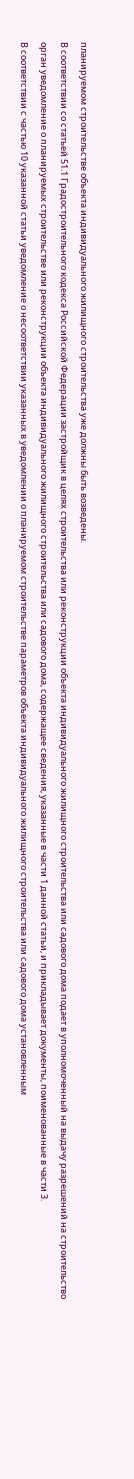планируемом строительстве объекта индивидуального жилищного строительства уже должны быть возведены.
В соответствии со статьей 51.1 Градостроительного кодекса Российской Федерации застройщик в целях строительства или реконструкции объекта индивидуального жилищного строительства или садового дома подает в уполномоченный на выдачу разрешений на строительство орган уведомление о планируемых строительстве или реконструкции объекта индивидуального жилищного строительства или садового дома, содержащее сведения, указанные в части 1 данной статьи, и прикладывает документы, поименованные в части 3.
В соответствии с частью 10 указанной статьи уведомление о несоответствии указанных в уведомлении о планируемом строительстве параметров объекта индивидуального жилищного строительства или садового дома установленным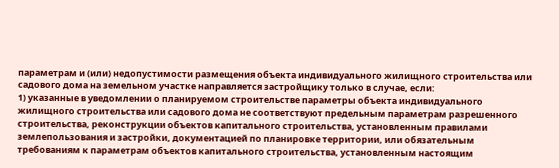параметрам и (или) недопустимости размещения объекта индивидуального жилищного строительства или садового дома на земельном участке направляется застройщику только в случае, если:
1) указанные в уведомлении о планируемом строительстве параметры объекта индивидуального жилищного строительства или садового дома не соответствуют предельным параметрам разрешенного строительства, реконструкции объектов капитального строительства, установленным правилами землепользования и застройки, документацией по планировке территории, или обязательным требованиям к параметрам объектов капитального строительства, установленным настоящим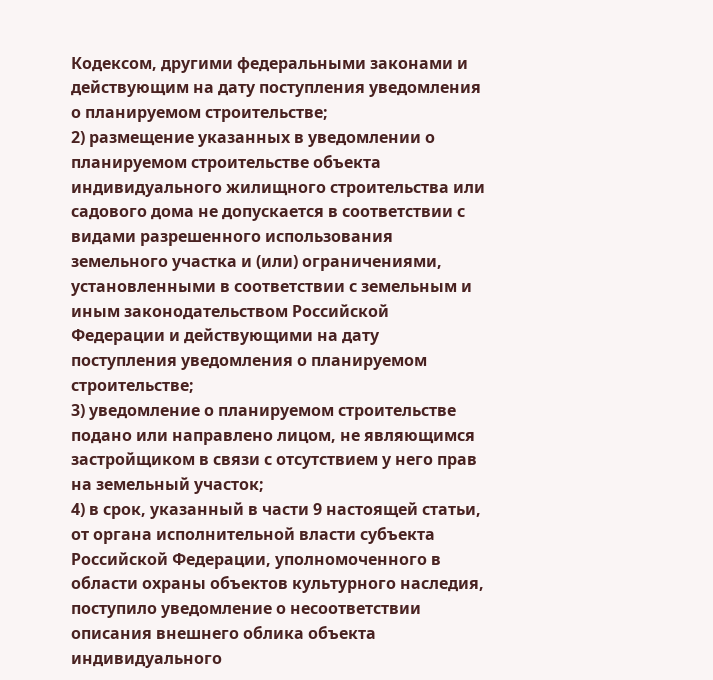Кодексом, другими федеральными законами и действующим на дату поступления уведомления о планируемом строительстве;
2) размещение указанных в уведомлении о планируемом строительстве объекта индивидуального жилищного строительства или садового дома не допускается в соответствии с видами разрешенного использования земельного участка и (или) ограничениями, установленными в соответствии с земельным и иным законодательством Российской Федерации и действующими на дату поступления уведомления о планируемом строительстве;
3) уведомление о планируемом строительстве подано или направлено лицом, не являющимся застройщиком в связи с отсутствием у него прав на земельный участок;
4) в срок, указанный в части 9 настоящей статьи, от органа исполнительной власти субъекта Российской Федерации, уполномоченного в области охраны объектов культурного наследия, поступило уведомление о несоответствии описания внешнего облика объекта индивидуального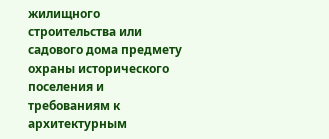жилищного строительства или садового дома предмету охраны исторического поселения и требованиям к архитектурным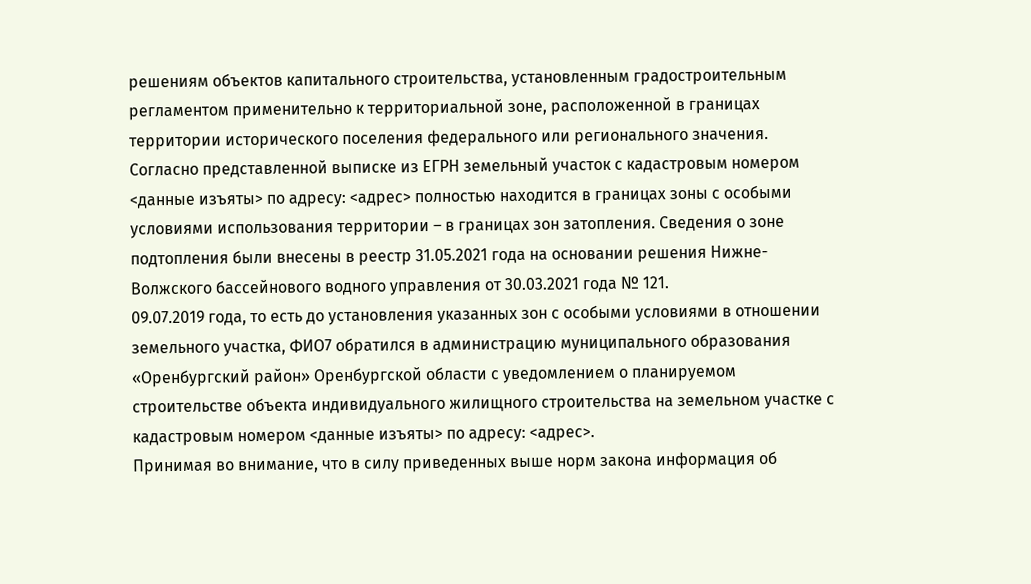решениям объектов капитального строительства, установленным градостроительным регламентом применительно к территориальной зоне, расположенной в границах территории исторического поселения федерального или регионального значения.
Согласно представленной выписке из ЕГРН земельный участок с кадастровым номером <данные изъяты> по адресу: <адрес> полностью находится в границах зоны с особыми условиями использования территории – в границах зон затопления. Сведения о зоне подтопления были внесены в реестр 31.05.2021 года на основании решения Нижне-Волжского бассейнового водного управления от 30.03.2021 года № 121.
09.07.2019 года, то есть до установления указанных зон с особыми условиями в отношении земельного участка, ФИО7 обратился в администрацию муниципального образования «Оренбургский район» Оренбургской области с уведомлением о планируемом строительстве объекта индивидуального жилищного строительства на земельном участке с кадастровым номером <данные изъяты> по адресу: <адрес>.
Принимая во внимание, что в силу приведенных выше норм закона информация об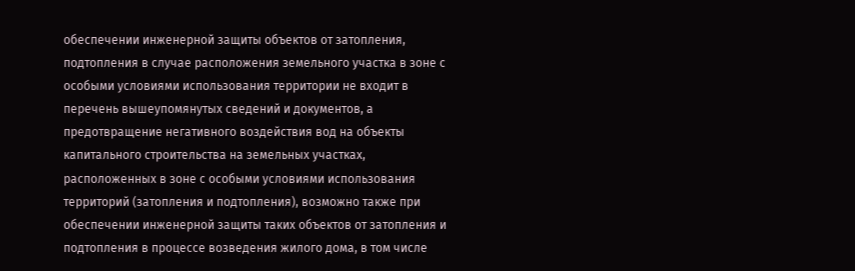обеспечении инженерной защиты объектов от затопления, подтопления в случае расположения земельного участка в зоне с особыми условиями использования территории не входит в перечень вышеупомянутых сведений и документов, а предотвращение негативного воздействия вод на объекты капитального строительства на земельных участках, расположенных в зоне с особыми условиями использования территорий (затопления и подтопления), возможно также при обеспечении инженерной защиты таких объектов от затопления и подтопления в процессе возведения жилого дома, в том числе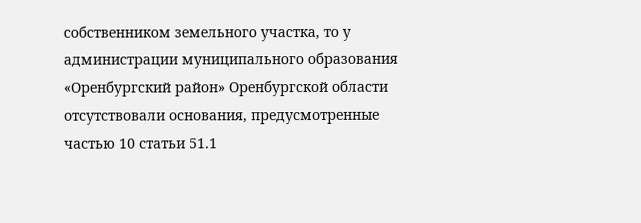собственником земельного участка, то у администрации муниципального образования «Оренбургский район» Оренбургской области отсутствовали основания, предусмотренные частью 10 статьи 51.1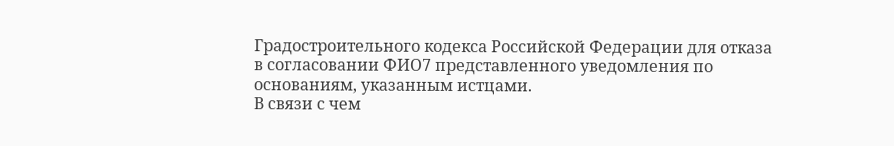Градостроительного кодекса Российской Федерации для отказа в согласовании ФИО7 представленного уведомления по основаниям, указанным истцами.
В связи с чем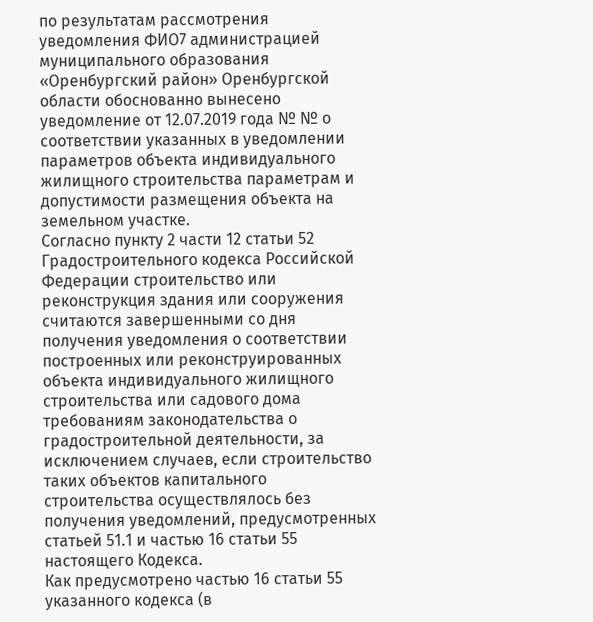по результатам рассмотрения уведомления ФИО7 администрацией муниципального образования «Оренбургский район» Оренбургской области обоснованно вынесено уведомление от 12.07.2019 года № № о соответствии указанных в уведомлении параметров объекта индивидуального жилищного строительства параметрам и допустимости размещения объекта на земельном участке.
Согласно пункту 2 части 12 статьи 52 Градостроительного кодекса Российской Федерации строительство или реконструкция здания или сооружения считаются завершенными со дня получения уведомления о соответствии построенных или реконструированных объекта индивидуального жилищного строительства или садового дома требованиям законодательства о градостроительной деятельности, за исключением случаев, если строительство таких объектов капитального строительства осуществлялось без получения уведомлений, предусмотренных статьей 51.1 и частью 16 статьи 55 настоящего Кодекса.
Как предусмотрено частью 16 статьи 55 указанного кодекса (в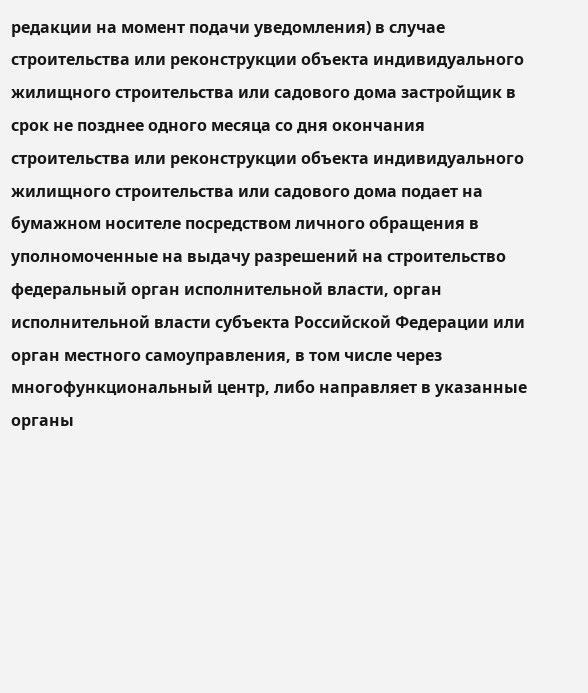редакции на момент подачи уведомления) в случае строительства или реконструкции объекта индивидуального жилищного строительства или садового дома застройщик в срок не позднее одного месяца со дня окончания строительства или реконструкции объекта индивидуального жилищного строительства или садового дома подает на бумажном носителе посредством личного обращения в уполномоченные на выдачу разрешений на строительство федеральный орган исполнительной власти, орган исполнительной власти субъекта Российской Федерации или орган местного самоуправления, в том числе через многофункциональный центр, либо направляет в указанные органы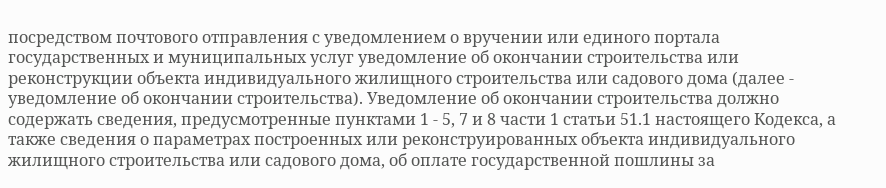посредством почтового отправления с уведомлением о вручении или единого портала государственных и муниципальных услуг уведомление об окончании строительства или реконструкции объекта индивидуального жилищного строительства или садового дома (далее - уведомление об окончании строительства). Уведомление об окончании строительства должно содержать сведения, предусмотренные пунктами 1 - 5, 7 и 8 части 1 статьи 51.1 настоящего Кодекса, а также сведения о параметрах построенных или реконструированных объекта индивидуального жилищного строительства или садового дома, об оплате государственной пошлины за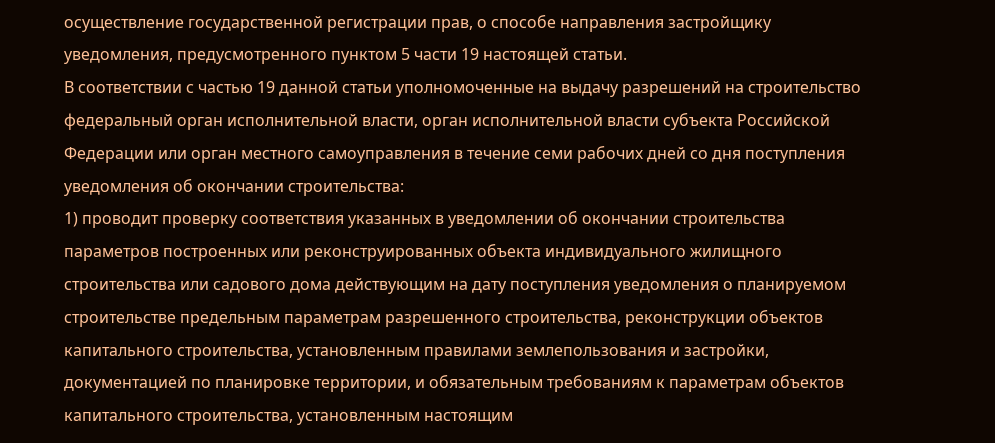осуществление государственной регистрации прав, о способе направления застройщику уведомления, предусмотренного пунктом 5 части 19 настоящей статьи.
В соответствии с частью 19 данной статьи уполномоченные на выдачу разрешений на строительство федеральный орган исполнительной власти, орган исполнительной власти субъекта Российской Федерации или орган местного самоуправления в течение семи рабочих дней со дня поступления уведомления об окончании строительства:
1) проводит проверку соответствия указанных в уведомлении об окончании строительства параметров построенных или реконструированных объекта индивидуального жилищного строительства или садового дома действующим на дату поступления уведомления о планируемом строительстве предельным параметрам разрешенного строительства, реконструкции объектов капитального строительства, установленным правилами землепользования и застройки, документацией по планировке территории, и обязательным требованиям к параметрам объектов капитального строительства, установленным настоящим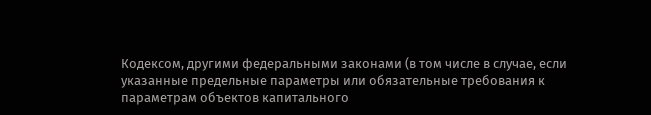Кодексом, другими федеральными законами (в том числе в случае, если указанные предельные параметры или обязательные требования к параметрам объектов капитального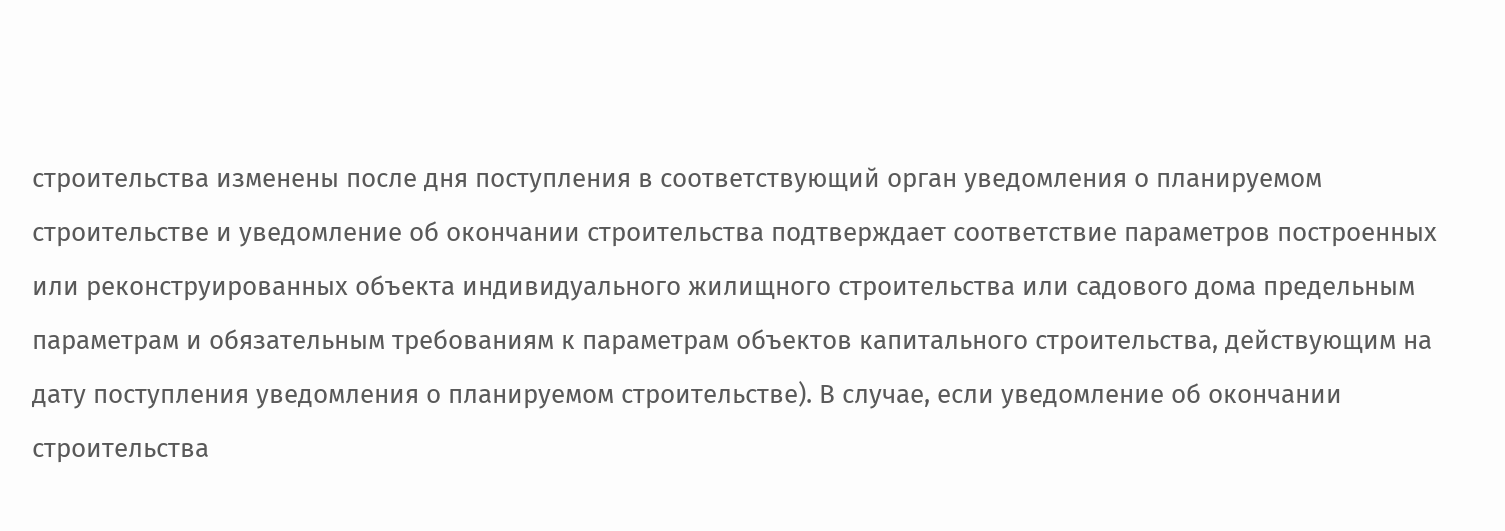строительства изменены после дня поступления в соответствующий орган уведомления о планируемом строительстве и уведомление об окончании строительства подтверждает соответствие параметров построенных или реконструированных объекта индивидуального жилищного строительства или садового дома предельным параметрам и обязательным требованиям к параметрам объектов капитального строительства, действующим на дату поступления уведомления о планируемом строительстве). В случае, если уведомление об окончании строительства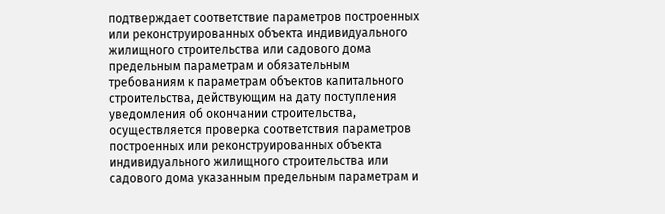подтверждает соответствие параметров построенных или реконструированных объекта индивидуального жилищного строительства или садового дома предельным параметрам и обязательным требованиям к параметрам объектов капитального строительства, действующим на дату поступления уведомления об окончании строительства, осуществляется проверка соответствия параметров построенных или реконструированных объекта индивидуального жилищного строительства или садового дома указанным предельным параметрам и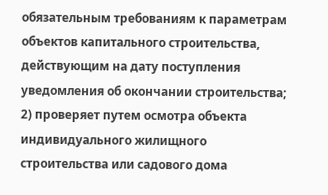обязательным требованиям к параметрам объектов капитального строительства, действующим на дату поступления уведомления об окончании строительства;
2) проверяет путем осмотра объекта индивидуального жилищного строительства или садового дома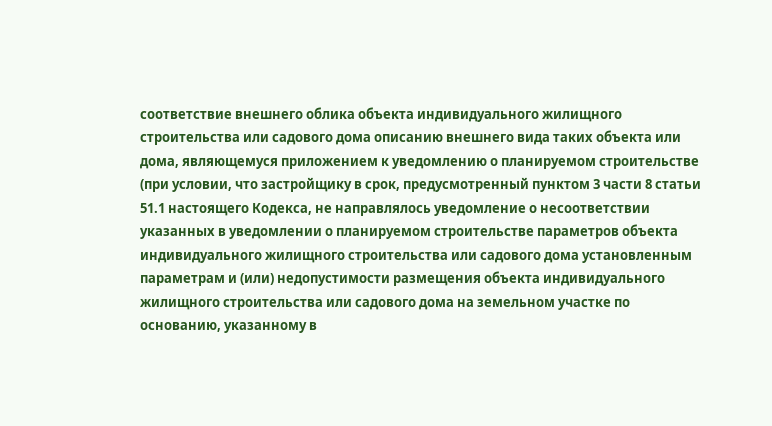соответствие внешнего облика объекта индивидуального жилищного строительства или садового дома описанию внешнего вида таких объекта или дома, являющемуся приложением к уведомлению о планируемом строительстве (при условии, что застройщику в срок, предусмотренный пунктом 3 части 8 статьи 51.1 настоящего Кодекса, не направлялось уведомление о несоответствии указанных в уведомлении о планируемом строительстве параметров объекта индивидуального жилищного строительства или садового дома установленным параметрам и (или) недопустимости размещения объекта индивидуального жилищного строительства или садового дома на земельном участке по основанию, указанному в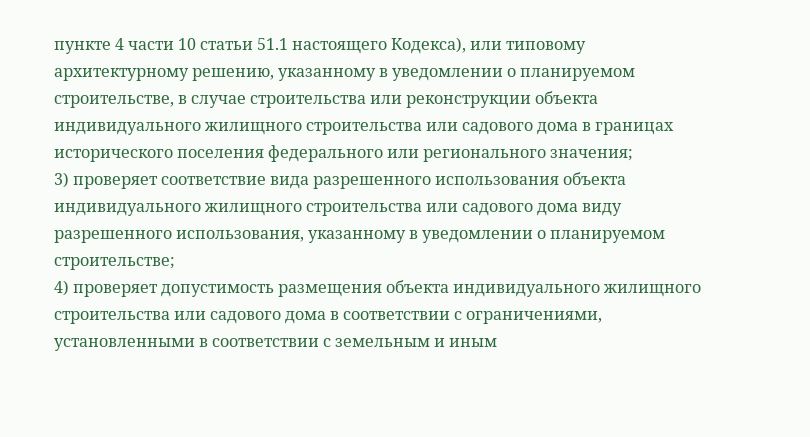пункте 4 части 10 статьи 51.1 настоящего Кодекса), или типовому архитектурному решению, указанному в уведомлении о планируемом строительстве, в случае строительства или реконструкции объекта индивидуального жилищного строительства или садового дома в границах исторического поселения федерального или регионального значения;
3) проверяет соответствие вида разрешенного использования объекта индивидуального жилищного строительства или садового дома виду разрешенного использования, указанному в уведомлении о планируемом строительстве;
4) проверяет допустимость размещения объекта индивидуального жилищного строительства или садового дома в соответствии с ограничениями, установленными в соответствии с земельным и иным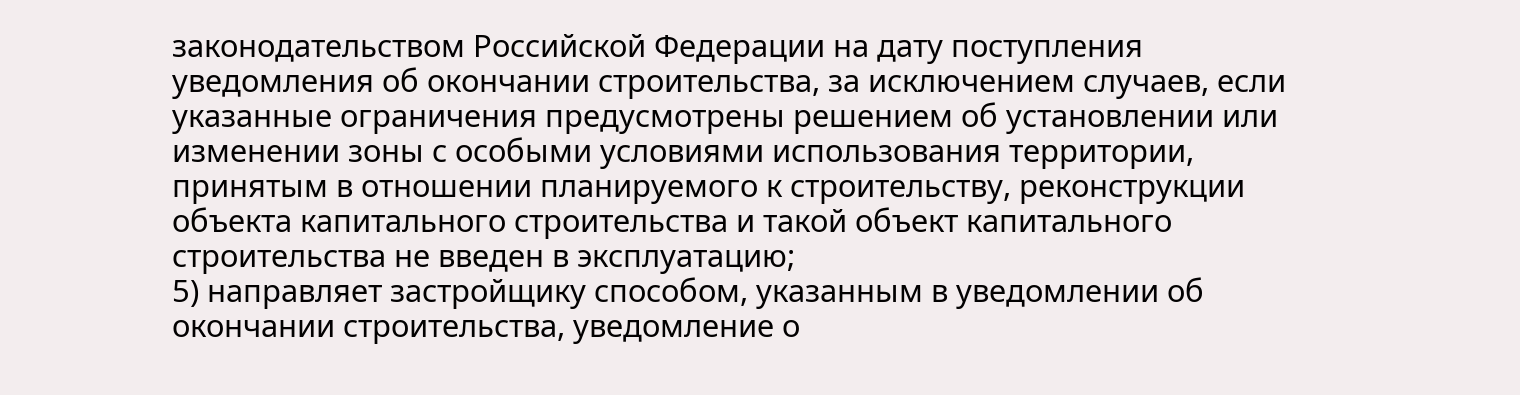законодательством Российской Федерации на дату поступления уведомления об окончании строительства, за исключением случаев, если указанные ограничения предусмотрены решением об установлении или изменении зоны с особыми условиями использования территории, принятым в отношении планируемого к строительству, реконструкции объекта капитального строительства и такой объект капитального строительства не введен в эксплуатацию;
5) направляет застройщику способом, указанным в уведомлении об окончании строительства, уведомление о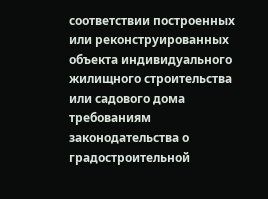соответствии построенных или реконструированных объекта индивидуального жилищного строительства или садового дома требованиям законодательства о градостроительной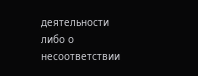деятельности либо о несоответствии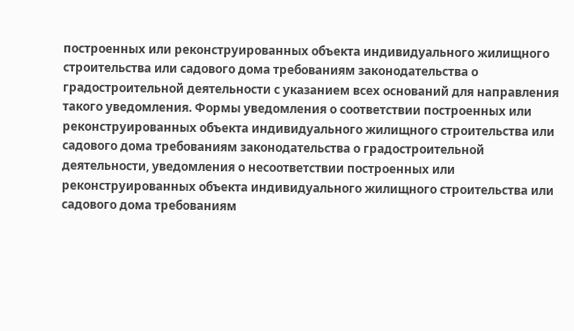построенных или реконструированных объекта индивидуального жилищного строительства или садового дома требованиям законодательства о градостроительной деятельности с указанием всех оснований для направления такого уведомления. Формы уведомления о соответствии построенных или реконструированных объекта индивидуального жилищного строительства или садового дома требованиям законодательства о градостроительной деятельности, уведомления о несоответствии построенных или реконструированных объекта индивидуального жилищного строительства или садового дома требованиям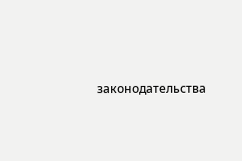законодательства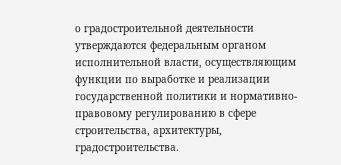о градостроительной деятельности утверждаются федеральным органом исполнительной власти, осуществляющим функции по выработке и реализации государственной политики и нормативно-правовому регулированию в сфере строительства, архитектуры, градостроительства.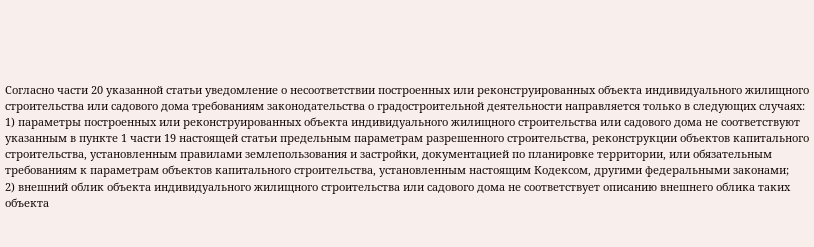Согласно части 20 указанной статьи уведомление о несоответствии построенных или реконструированных объекта индивидуального жилищного строительства или садового дома требованиям законодательства о градостроительной деятельности направляется только в следующих случаях:
1) параметры построенных или реконструированных объекта индивидуального жилищного строительства или садового дома не соответствуют указанным в пункте 1 части 19 настоящей статьи предельным параметрам разрешенного строительства, реконструкции объектов капитального строительства, установленным правилами землепользования и застройки, документацией по планировке территории, или обязательным требованиям к параметрам объектов капитального строительства, установленным настоящим Кодексом, другими федеральными законами;
2) внешний облик объекта индивидуального жилищного строительства или садового дома не соответствует описанию внешнего облика таких объекта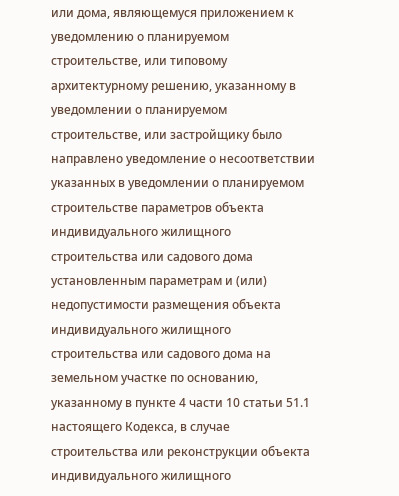или дома, являющемуся приложением к уведомлению о планируемом строительстве, или типовому архитектурному решению, указанному в уведомлении о планируемом строительстве, или застройщику было направлено уведомление о несоответствии указанных в уведомлении о планируемом строительстве параметров объекта индивидуального жилищного строительства или садового дома установленным параметрам и (или) недопустимости размещения объекта индивидуального жилищного строительства или садового дома на земельном участке по основанию, указанному в пункте 4 части 10 статьи 51.1 настоящего Кодекса, в случае строительства или реконструкции объекта индивидуального жилищного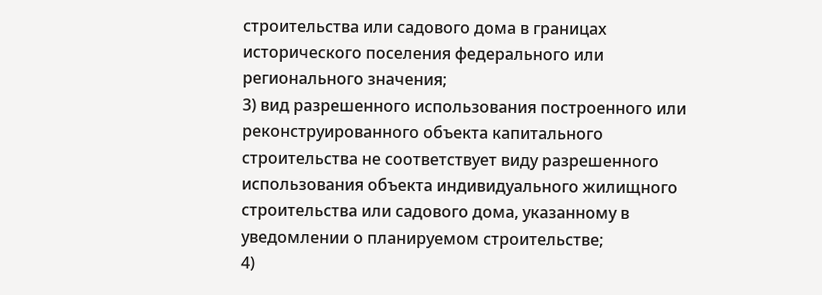строительства или садового дома в границах исторического поселения федерального или регионального значения;
3) вид разрешенного использования построенного или реконструированного объекта капитального строительства не соответствует виду разрешенного использования объекта индивидуального жилищного строительства или садового дома, указанному в уведомлении о планируемом строительстве;
4)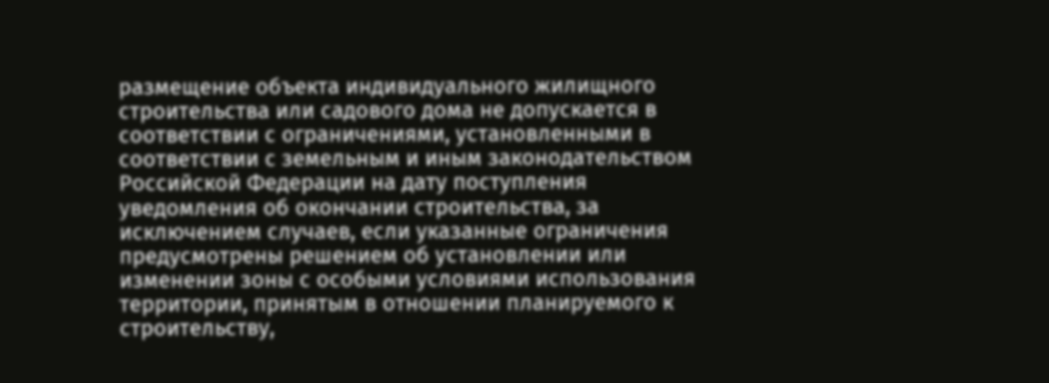размещение объекта индивидуального жилищного строительства или садового дома не допускается в соответствии с ограничениями, установленными в соответствии с земельным и иным законодательством Российской Федерации на дату поступления уведомления об окончании строительства, за исключением случаев, если указанные ограничения предусмотрены решением об установлении или изменении зоны с особыми условиями использования территории, принятым в отношении планируемого к строительству,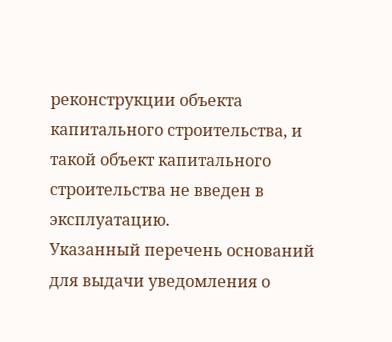реконструкции объекта капитального строительства, и такой объект капитального строительства не введен в эксплуатацию.
Указанный перечень оснований для выдачи уведомления о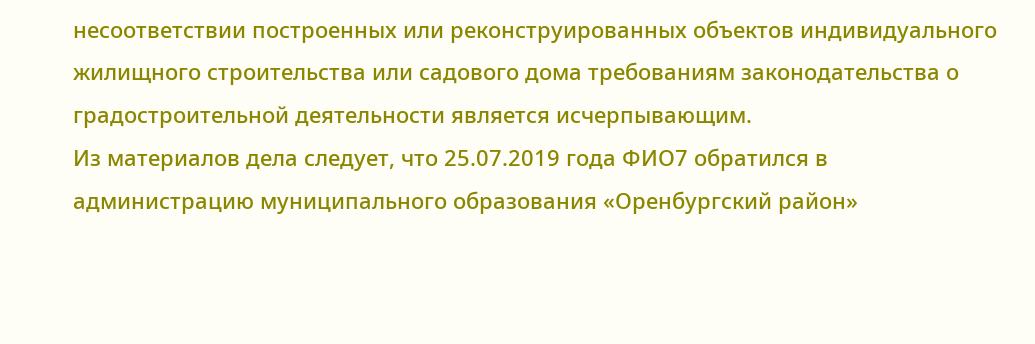несоответствии построенных или реконструированных объектов индивидуального жилищного строительства или садового дома требованиям законодательства о градостроительной деятельности является исчерпывающим.
Из материалов дела следует, что 25.07.2019 года ФИО7 обратился в администрацию муниципального образования «Оренбургский район»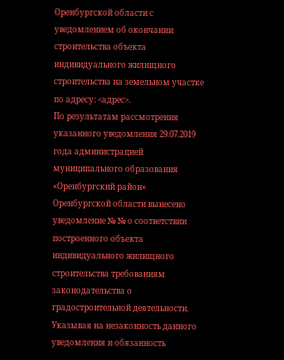Оренбургской области с уведомлением об окончании строительства объекта индивидуального жилищного строительства на земельном участке по адресу: <адрес>.
По результатам рассмотрения указанного уведомления 29.07.2019 года администрацией муниципального образования «Оренбургский район» Оренбургской области вынесено уведомление № № о соответствии построенного объекта индивидуального жилищного строительства требованиям законодательства о градостроительной деятельности.
Указывая на незаконность данного уведомления и обязанность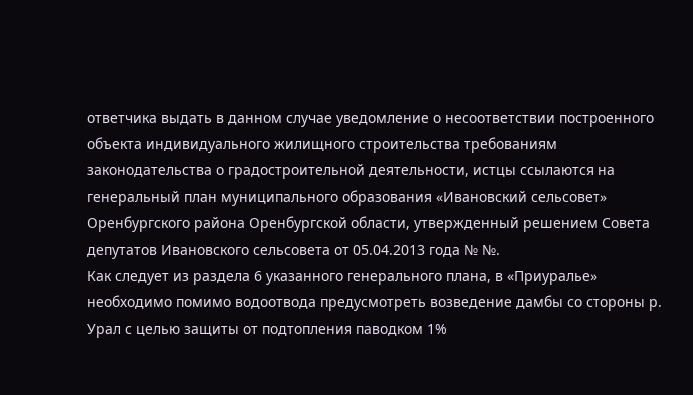ответчика выдать в данном случае уведомление о несоответствии построенного объекта индивидуального жилищного строительства требованиям законодательства о градостроительной деятельности, истцы ссылаются на генеральный план муниципального образования «Ивановский сельсовет» Оренбургского района Оренбургской области, утвержденный решением Совета депутатов Ивановского сельсовета от 05.04.2013 года № №.
Как следует из раздела 6 указанного генерального плана, в «Приуралье» необходимо помимо водоотвода предусмотреть возведение дамбы со стороны р. Урал с целью защиты от подтопления паводком 1%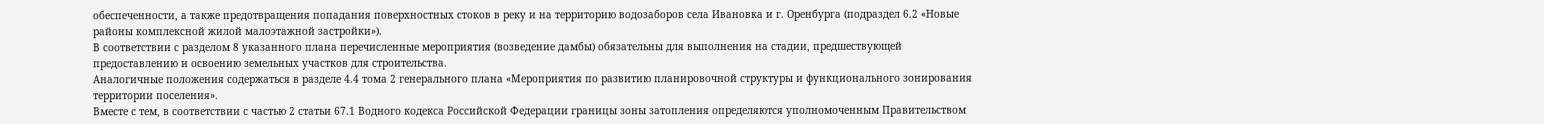обеспеченности, а также предотвращения попадания поверхностных стоков в реку и на территорию водозаборов села Ивановка и г. Оренбурга (подраздел 6.2 «Новые районы комплексной жилой малоэтажной застройки»).
В соответствии с разделом 8 указанного плана перечисленные мероприятия (возведение дамбы) обязательны для выполнения на стадии, предшествующей предоставлению и освоению земельных участков для строительства.
Аналогичные положения содержаться в разделе 4.4 тома 2 генерального плана «Мероприятия по развитию планировочной структуры и функционального зонирования территории поселения».
Вместе с тем, в соответствии с частью 2 статьи 67.1 Водного кодекса Российской Федерации границы зоны затопления определяются уполномоченным Правительством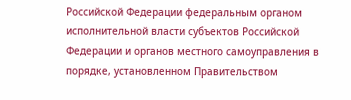Российской Федерации федеральным органом исполнительной власти субъектов Российской Федерации и органов местного самоуправления в порядке, установленном Правительством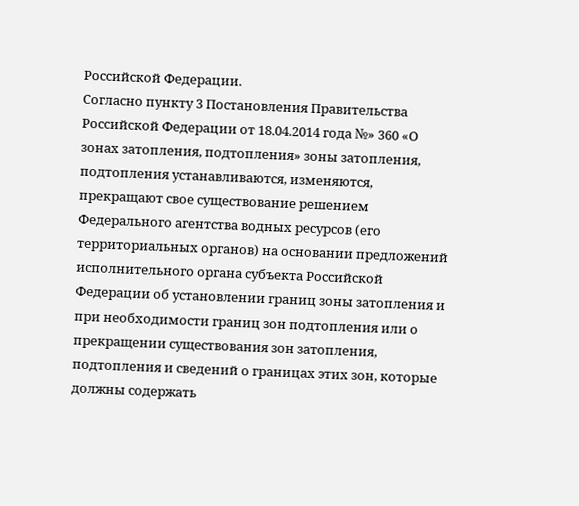Российской Федерации.
Согласно пункту 3 Постановления Правительства Российской Федерации от 18.04.2014 года №» 360 «О зонах затопления, подтопления» зоны затопления, подтопления устанавливаются, изменяются, прекращают свое существование решением Федерального агентства водных ресурсов (его территориальных органов) на основании предложений исполнительного органа субъекта Российской Федерации об установлении границ зоны затопления и при необходимости границ зон подтопления или о прекращении существования зон затопления, подтопления и сведений о границах этих зон, которые должны содержать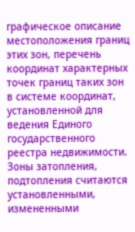графическое описание местоположения границ этих зон, перечень координат характерных точек границ таких зон в системе координат, установленной для ведения Единого государственного реестра недвижимости.
Зоны затопления, подтопления считаются установленными, измененными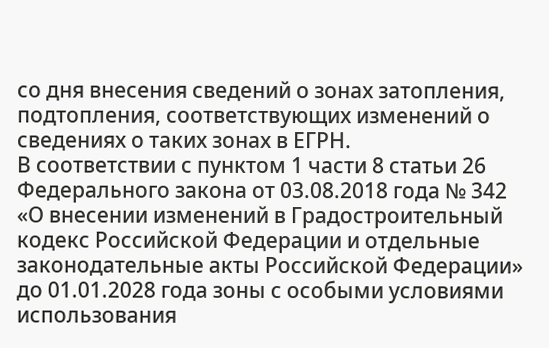со дня внесения сведений о зонах затопления, подтопления, соответствующих изменений о сведениях о таких зонах в ЕГРН.
В соответствии с пунктом 1 части 8 статьи 26 Федерального закона от 03.08.2018 года № 342 «О внесении изменений в Градостроительный кодекс Российской Федерации и отдельные законодательные акты Российской Федерации» до 01.01.2028 года зоны с особыми условиями использования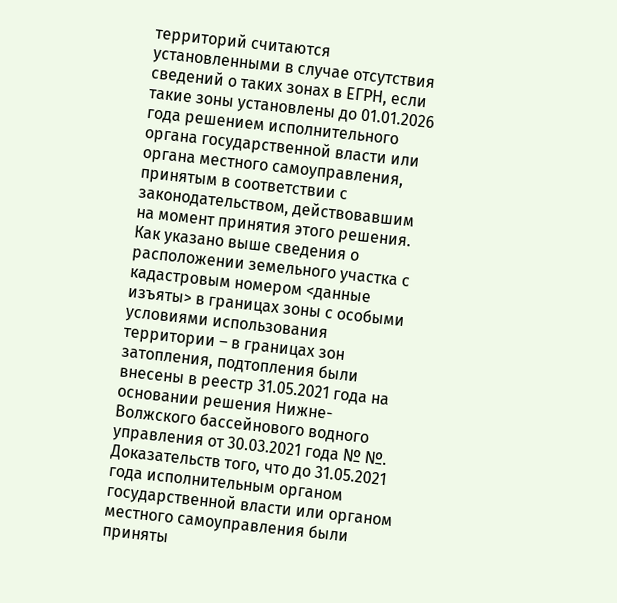территорий считаются установленными в случае отсутствия сведений о таких зонах в ЕГРН, если такие зоны установлены до 01.01.2026 года решением исполнительного органа государственной власти или органа местного самоуправления, принятым в соответствии с законодательством, действовавшим на момент принятия этого решения.
Как указано выше сведения о расположении земельного участка с кадастровым номером <данные изъяты> в границах зоны с особыми условиями использования территории – в границах зон затопления, подтопления были внесены в реестр 31.05.2021 года на основании решения Нижне-Волжского бассейнового водного управления от 30.03.2021 года № №.
Доказательств того, что до 31.05.2021 года исполнительным органом государственной власти или органом местного самоуправления были приняты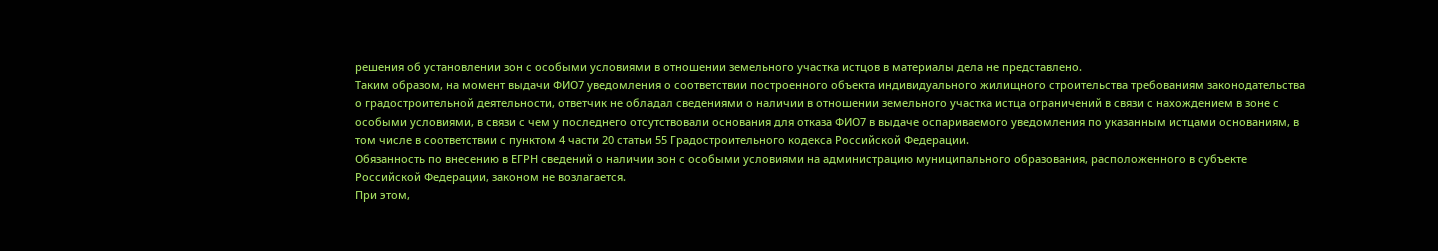решения об установлении зон с особыми условиями в отношении земельного участка истцов в материалы дела не представлено.
Таким образом, на момент выдачи ФИО7 уведомления о соответствии построенного объекта индивидуального жилищного строительства требованиям законодательства о градостроительной деятельности, ответчик не обладал сведениями о наличии в отношении земельного участка истца ограничений в связи с нахождением в зоне с особыми условиями, в связи с чем у последнего отсутствовали основания для отказа ФИО7 в выдаче оспариваемого уведомления по указанным истцами основаниям, в том числе в соответствии с пунктом 4 части 20 статьи 55 Градостроительного кодекса Российской Федерации.
Обязанность по внесению в ЕГРН сведений о наличии зон с особыми условиями на администрацию муниципального образования, расположенного в субъекте Российской Федерации, законом не возлагается.
При этом,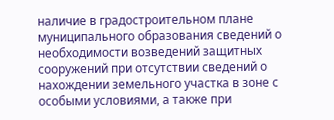наличие в градостроительном плане муниципального образования сведений о необходимости возведений защитных сооружений при отсутствии сведений о нахождении земельного участка в зоне с особыми условиями, а также при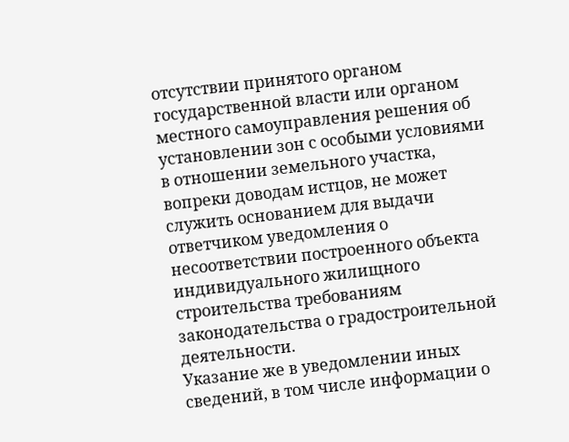отсутствии принятого органом государственной власти или органом местного самоуправления решения об установлении зон с особыми условиями в отношении земельного участка, вопреки доводам истцов, не может служить основанием для выдачи ответчиком уведомления о несоответствии построенного объекта индивидуального жилищного строительства требованиям законодательства о градостроительной деятельности.
Указание же в уведомлении иных сведений, в том числе информации о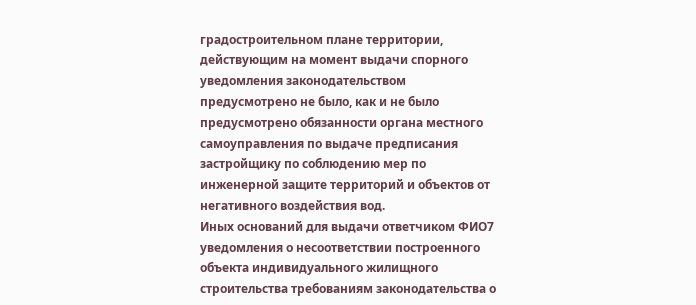градостроительном плане территории, действующим на момент выдачи спорного уведомления законодательством предусмотрено не было, как и не было предусмотрено обязанности органа местного самоуправления по выдаче предписания застройщику по соблюдению мер по инженерной защите территорий и объектов от негативного воздействия вод.
Иных оснований для выдачи ответчиком ФИО7 уведомления о несоответствии построенного объекта индивидуального жилищного строительства требованиям законодательства о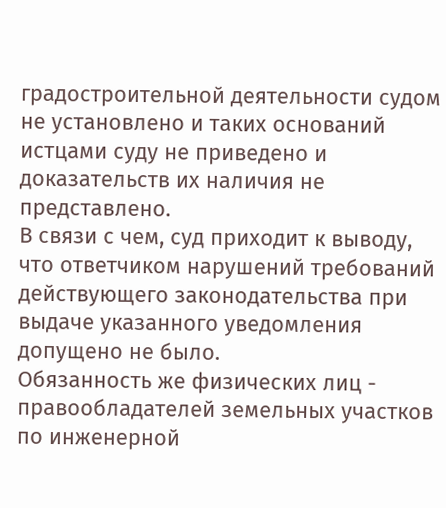градостроительной деятельности судом не установлено и таких оснований истцами суду не приведено и доказательств их наличия не представлено.
В связи с чем, суд приходит к выводу, что ответчиком нарушений требований действующего законодательства при выдаче указанного уведомления допущено не было.
Обязанность же физических лиц - правообладателей земельных участков по инженерной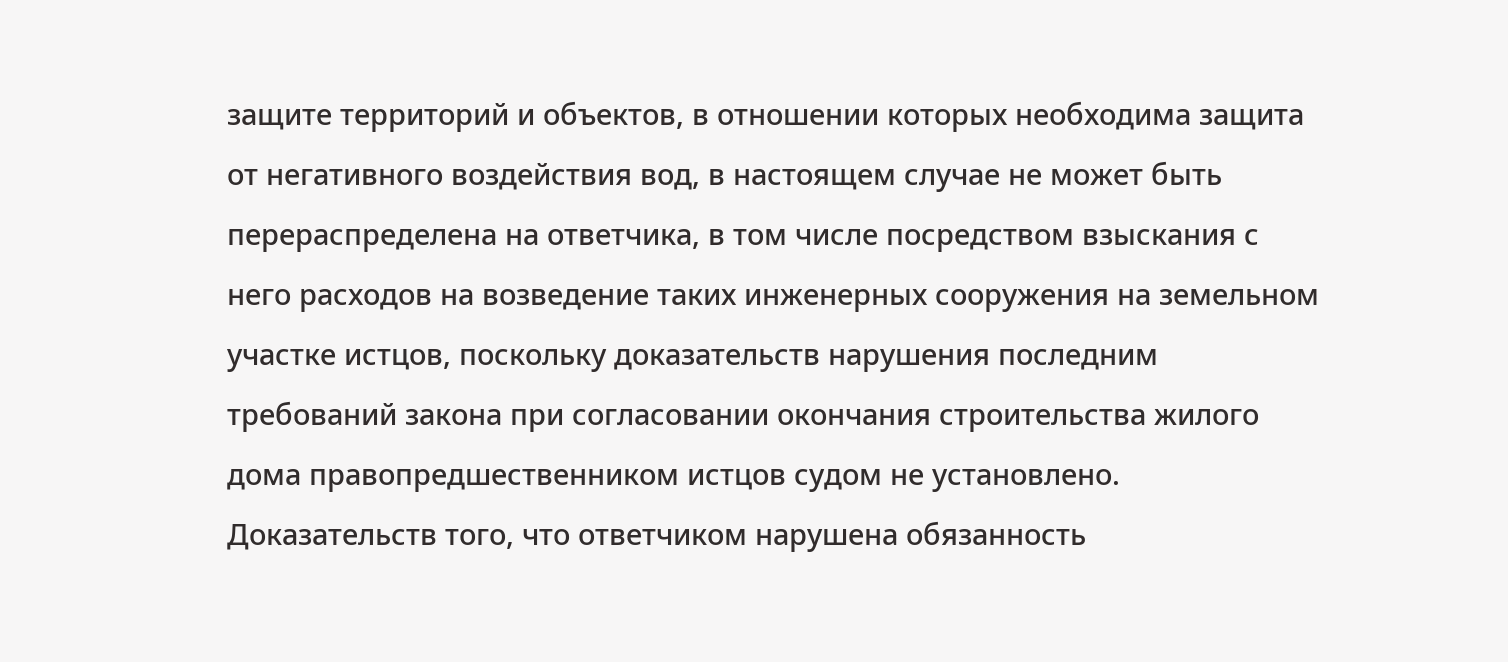защите территорий и объектов, в отношении которых необходима защита от негативного воздействия вод, в настоящем случае не может быть перераспределена на ответчика, в том числе посредством взыскания с него расходов на возведение таких инженерных сооружения на земельном участке истцов, поскольку доказательств нарушения последним требований закона при согласовании окончания строительства жилого дома правопредшественником истцов судом не установлено.
Доказательств того, что ответчиком нарушена обязанность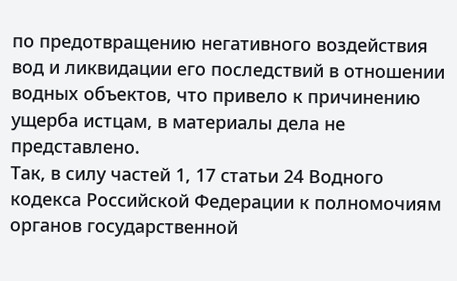по предотвращению негативного воздействия вод и ликвидации его последствий в отношении водных объектов, что привело к причинению ущерба истцам, в материалы дела не представлено.
Так, в силу частей 1, 17 статьи 24 Водного кодекса Российской Федерации к полномочиям органов государственной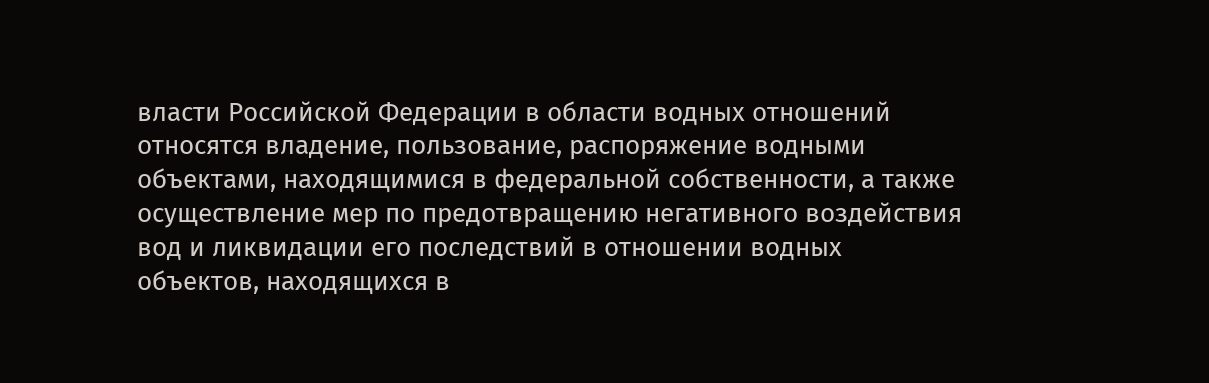власти Российской Федерации в области водных отношений относятся владение, пользование, распоряжение водными объектами, находящимися в федеральной собственности, а также осуществление мер по предотвращению негативного воздействия вод и ликвидации его последствий в отношении водных объектов, находящихся в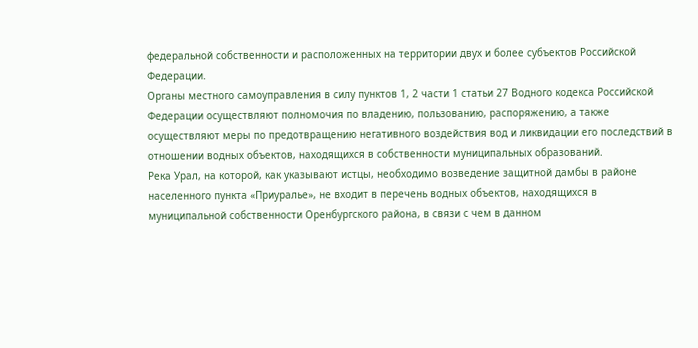федеральной собственности и расположенных на территории двух и более субъектов Российской Федерации.
Органы местного самоуправления в силу пунктов 1, 2 части 1 статьи 27 Водного кодекса Российской Федерации осуществляют полномочия по владению, пользованию, распоряжению, а также осуществляют меры по предотвращению негативного воздействия вод и ликвидации его последствий в отношении водных объектов, находящихся в собственности муниципальных образований.
Река Урал, на которой, как указывают истцы, необходимо возведение защитной дамбы в районе населенного пункта «Приуралье», не входит в перечень водных объектов, находящихся в муниципальной собственности Оренбургского района, в связи с чем в данном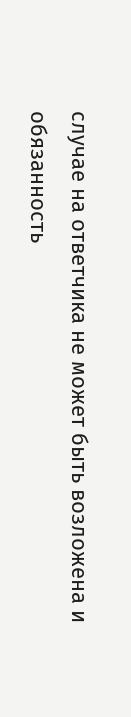случае на ответчика не может быть возложена и обязанность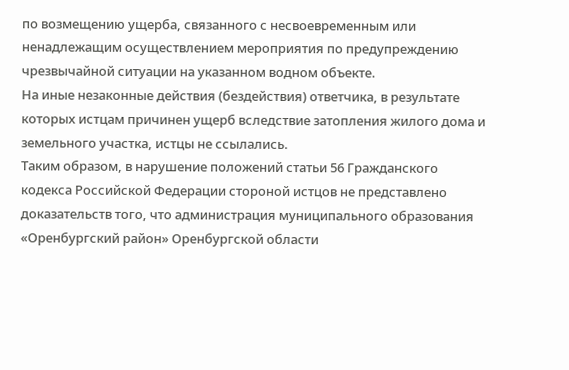по возмещению ущерба, связанного с несвоевременным или ненадлежащим осуществлением мероприятия по предупреждению чрезвычайной ситуации на указанном водном объекте.
На иные незаконные действия (бездействия) ответчика, в результате которых истцам причинен ущерб вследствие затопления жилого дома и земельного участка, истцы не ссылались.
Таким образом, в нарушение положений статьи 56 Гражданского кодекса Российской Федерации стороной истцов не представлено доказательств того, что администрация муниципального образования «Оренбургский район» Оренбургской области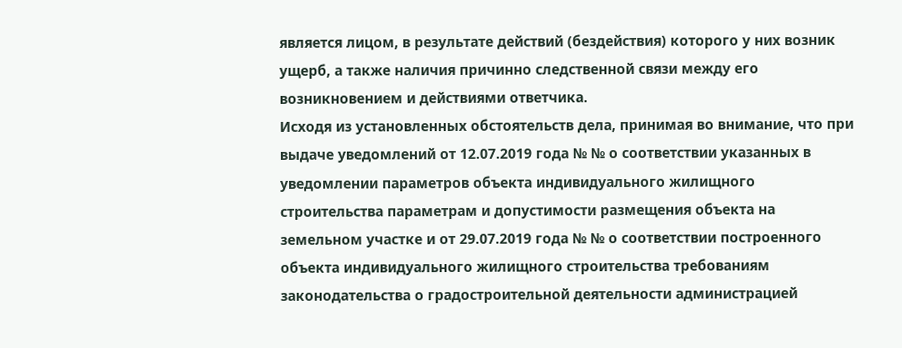является лицом, в результате действий (бездействия) которого у них возник ущерб, а также наличия причинно следственной связи между его возникновением и действиями ответчика.
Исходя из установленных обстоятельств дела, принимая во внимание, что при выдаче уведомлений от 12.07.2019 года № № о соответствии указанных в уведомлении параметров объекта индивидуального жилищного строительства параметрам и допустимости размещения объекта на земельном участке и от 29.07.2019 года № № о соответствии построенного объекта индивидуального жилищного строительства требованиям законодательства о градостроительной деятельности администрацией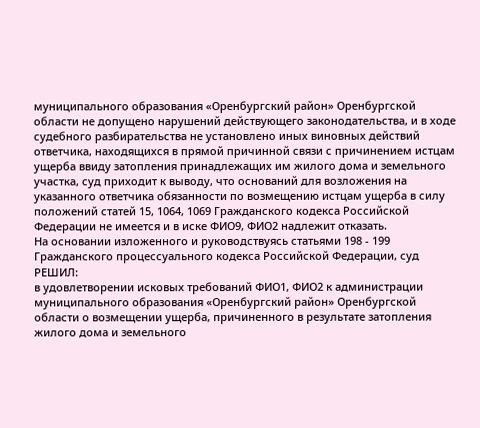муниципального образования «Оренбургский район» Оренбургской области не допущено нарушений действующего законодательства, и в ходе судебного разбирательства не установлено иных виновных действий ответчика, находящихся в прямой причинной связи с причинением истцам ущерба ввиду затопления принадлежащих им жилого дома и земельного участка, суд приходит к выводу, что оснований для возложения на указанного ответчика обязанности по возмещению истцам ущерба в силу положений статей 15, 1064, 1069 Гражданского кодекса Российской Федерации не имеется и в иске ФИО9, ФИО2 надлежит отказать.
На основании изложенного и руководствуясь статьями 198 - 199 Гражданского процессуального кодекса Российской Федерации, суд
РЕШИЛ:
в удовлетворении исковых требований ФИО1, ФИО2 к администрации муниципального образования «Оренбургский район» Оренбургской области о возмещении ущерба, причиненного в результате затопления жилого дома и земельного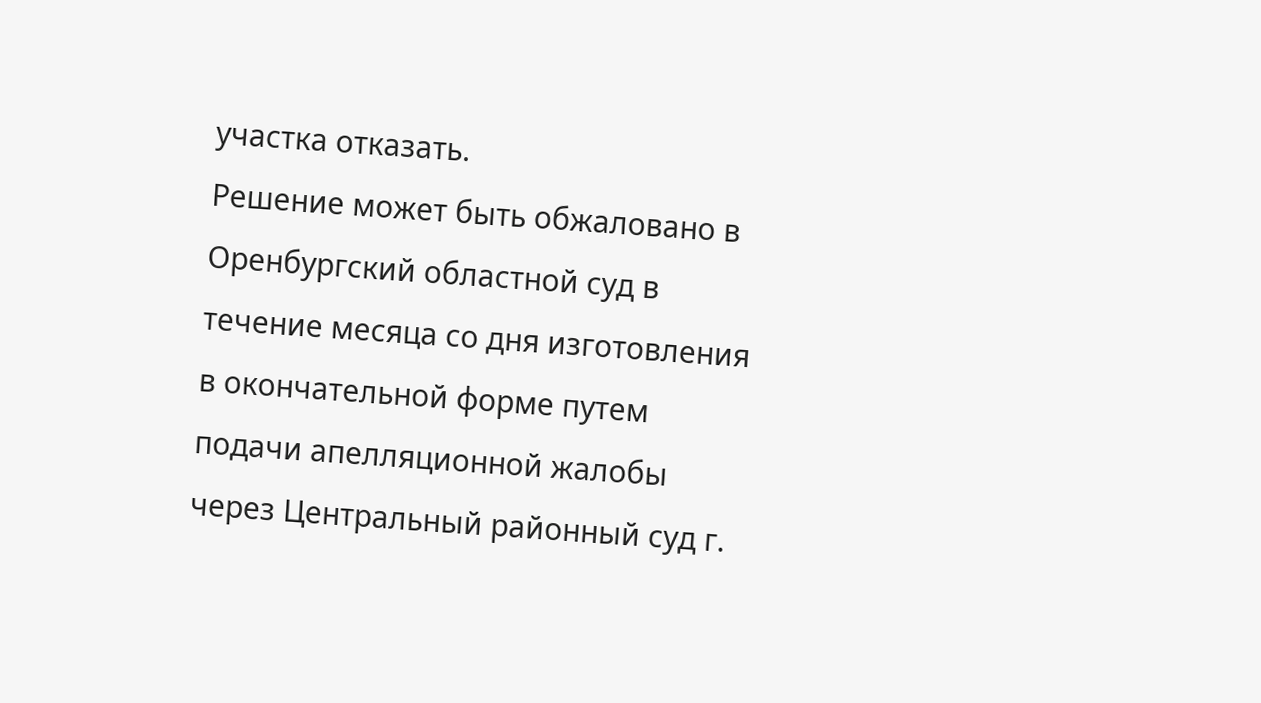участка отказать.
Решение может быть обжаловано в Оренбургский областной суд в течение месяца со дня изготовления в окончательной форме путем подачи апелляционной жалобы через Центральный районный суд г.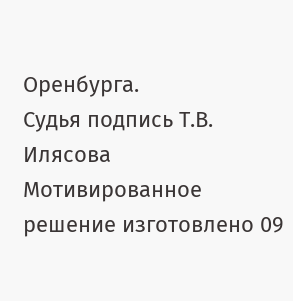Оренбурга.
Судья подпись Т.В. Илясова
Мотивированное решение изготовлено 09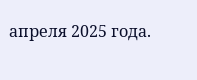апреля 2025 года.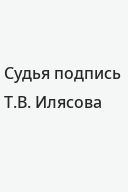Судья подпись Т.В. Илясова